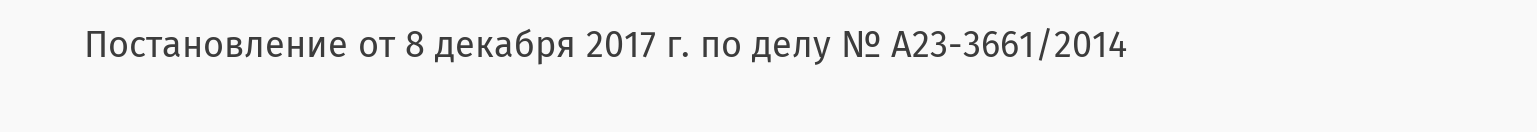Постановление от 8 декабря 2017 г. по делу № А23-3661/2014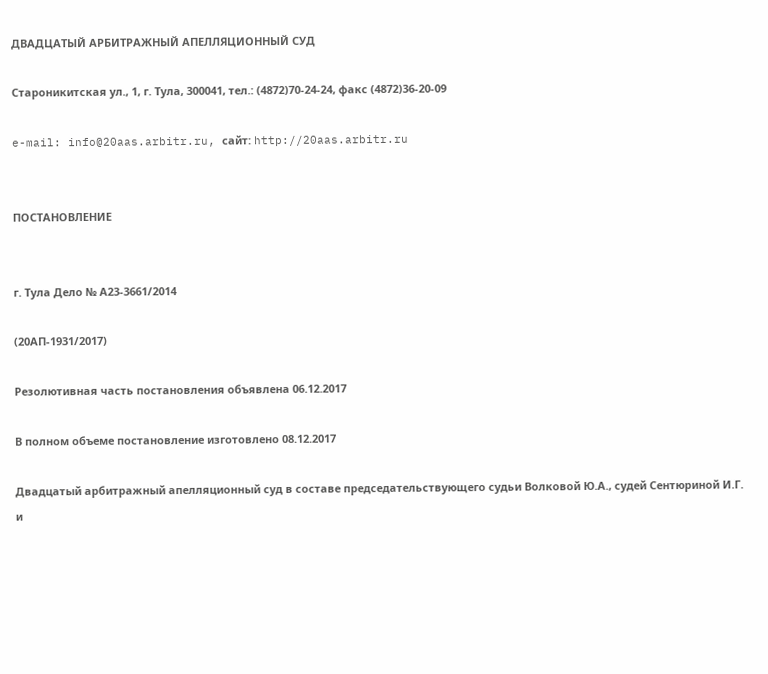ДВАДЦАТЫЙ АРБИТРАЖНЫЙ АПЕЛЛЯЦИОННЫЙ СУД

Староникитская ул., 1, г. Тула, 300041, тел.: (4872)70-24-24, факс (4872)36-20-09

e-mail: info@20aas.arbitr.ru, сайт: http://20aas.arbitr.ru


ПОСТАНОВЛЕНИЕ


г. Тула Дело № А23-3661/2014

(20АП-1931/2017)

Резолютивная часть постановления объявлена 06.12.2017

В полном объеме постановление изготовлено 08.12.2017

Двадцатый арбитражный апелляционный суд в составе председательствующего судьи Волковой Ю.А., судей Сентюриной И.Г. и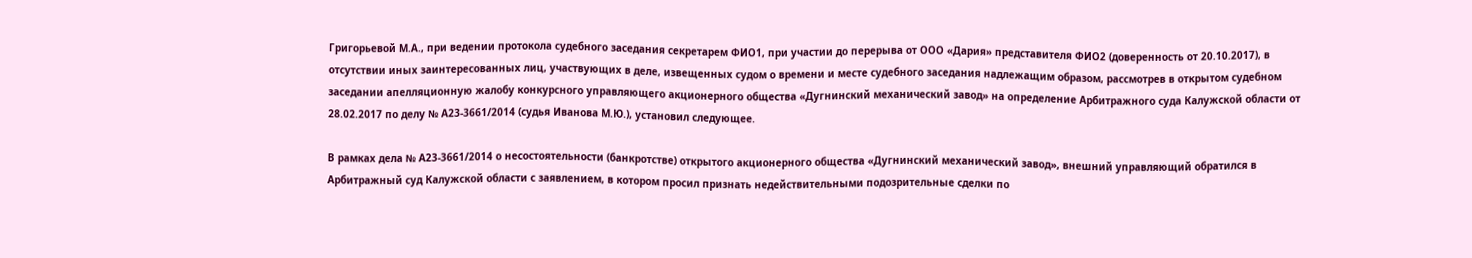Григорьевой М.А., при ведении протокола судебного заседания секретарем ФИО1, при участии до перерыва от ООО «Дария» представителя ФИО2 (доверенность от 20.10.2017), в отсутствии иных заинтересованных лиц, участвующих в деле, извещенных судом о времени и месте судебного заседания надлежащим образом, рассмотрев в открытом судебном заседании апелляционную жалобу конкурсного управляющего акционерного общества «Дугнинский механический завод» на определение Арбитражного суда Калужской области от 28.02.2017 по делу № А23-3661/2014 (судья Иванова М.Ю.), установил следующее.

В рамках дела № А23-3661/2014 о несостоятельности (банкротстве) открытого акционерного общества «Дугнинский механический завод», внешний управляющий обратился в Арбитражный суд Калужской области с заявлением, в котором просил признать недействительными подозрительные сделки по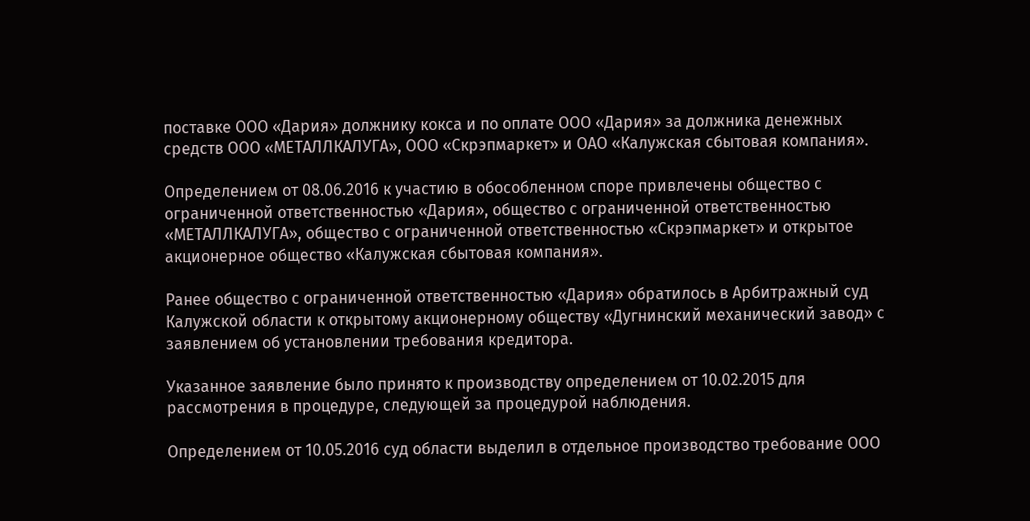поставке ООО «Дария» должнику кокса и по оплате ООО «Дария» за должника денежных средств ООО «МЕТАЛЛКАЛУГА», ООО «Скрэпмаркет» и ОАО «Калужская сбытовая компания».

Определением от 08.06.2016 к участию в обособленном споре привлечены общество с ограниченной ответственностью «Дария», общество с ограниченной ответственностью «МЕТАЛЛКАЛУГА», общество с ограниченной ответственностью «Скрэпмаркет» и открытое акционерное общество «Калужская сбытовая компания».

Ранее общество с ограниченной ответственностью «Дария» обратилось в Арбитражный суд Калужской области к открытому акционерному обществу «Дугнинский механический завод» с заявлением об установлении требования кредитора.

Указанное заявление было принято к производству определением от 10.02.2015 для рассмотрения в процедуре, следующей за процедурой наблюдения.

Определением от 10.05.2016 суд области выделил в отдельное производство требование ООО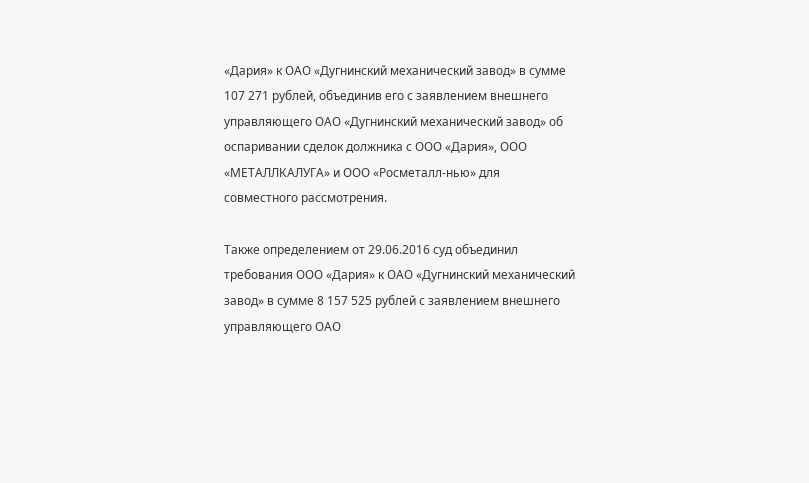«Дария» к ОАО «Дугнинский механический завод» в сумме 107 271 рублей, объединив его с заявлением внешнего управляющего ОАО «Дугнинский механический завод» об оспаривании сделок должника с ООО «Дария», ООО «МЕТАЛЛКАЛУГА» и ООО «Росметалл-нью» для совместного рассмотрения.

Также определением от 29.06.2016 суд объединил требования ООО «Дария» к ОАО «Дугнинский механический завод» в сумме 8 157 525 рублей с заявлением внешнего управляющего ОАО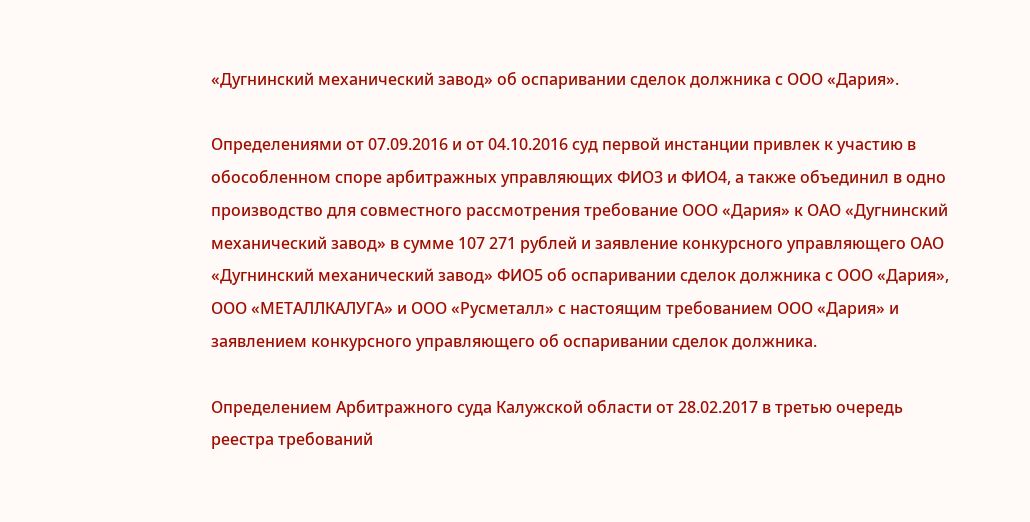«Дугнинский механический завод» об оспаривании сделок должника с ООО «Дария».

Определениями от 07.09.2016 и от 04.10.2016 суд первой инстанции привлек к участию в обособленном споре арбитражных управляющих ФИО3 и ФИО4, а также объединил в одно производство для совместного рассмотрения требование ООО «Дария» к ОАО «Дугнинский механический завод» в сумме 107 271 рублей и заявление конкурсного управляющего ОАО «Дугнинский механический завод» ФИО5 об оспаривании сделок должника с ООО «Дария», ООО «МЕТАЛЛКАЛУГА» и ООО «Русметалл» с настоящим требованием ООО «Дария» и заявлением конкурсного управляющего об оспаривании сделок должника.

Определением Арбитражного суда Калужской области от 28.02.2017 в третью очередь реестра требований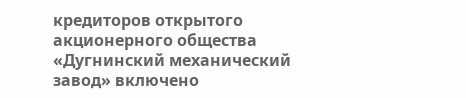кредиторов открытого акционерного общества «Дугнинский механический завод» включено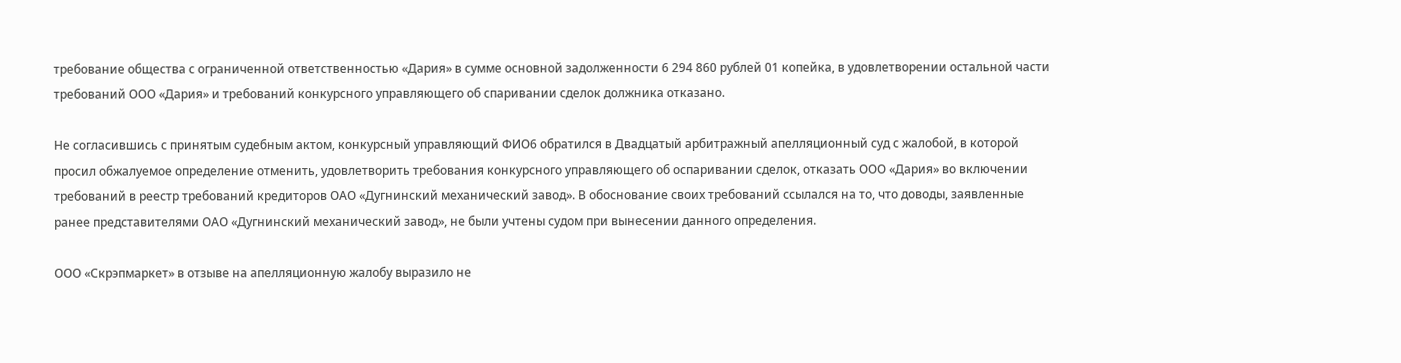требование общества с ограниченной ответственностью «Дария» в сумме основной задолженности 6 294 860 рублей 01 копейка, в удовлетворении остальной части требований ООО «Дария» и требований конкурсного управляющего об спаривании сделок должника отказано.

Не согласившись с принятым судебным актом, конкурсный управляющий ФИО6 обратился в Двадцатый арбитражный апелляционный суд с жалобой, в которой просил обжалуемое определение отменить, удовлетворить требования конкурсного управляющего об оспаривании сделок, отказать ООО «Дария» во включении требований в реестр требований кредиторов ОАО «Дугнинский механический завод». В обоснование своих требований ссылался на то, что доводы, заявленные ранее представителями ОАО «Дугнинский механический завод», не были учтены судом при вынесении данного определения.

ООО «Скрэпмаркет» в отзыве на апелляционную жалобу выразило не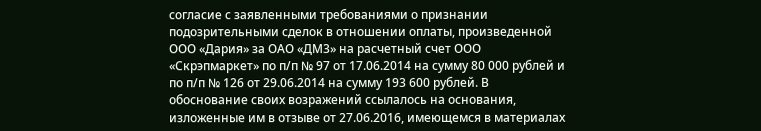согласие с заявленными требованиями о признании подозрительными сделок в отношении оплаты, произведенной ООО «Дария» за ОАО «ДМ3» на расчетный счет ООО «Скрэпмаркет» по п/п № 97 от 17.06.2014 на сумму 80 000 рублей и по п/п № 126 от 29.06.2014 на сумму 193 600 рублей. В обоснование своих возражений ссылалось на основания, изложенные им в отзыве от 27.06.2016, имеющемся в материалах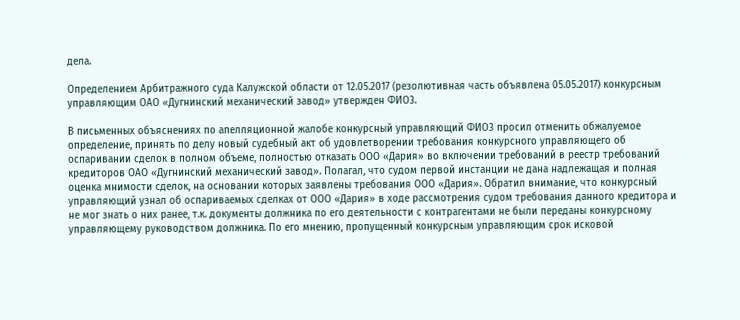дела.

Определением Арбитражного суда Калужской области от 12.05.2017 (резолютивная часть объявлена 05.05.2017) конкурсным управляющим ОАО «Дугнинский механический завод» утвержден ФИО3.

В письменных объяснениях по апелляционной жалобе конкурсный управляющий ФИО3 просил отменить обжалуемое определение, принять по делу новый судебный акт об удовлетворении требования конкурсного управляющего об оспаривании сделок в полном объеме, полностью отказать ООО «Дария» во включении требований в реестр требований кредиторов ОАО «Дугнинский механический завод». Полагал, что судом первой инстанции не дана надлежащая и полная оценка мнимости сделок, на основании которых заявлены требования ООО «Дария». Обратил внимание, что конкурсный управляющий узнал об оспариваемых сделках от ООО «Дария» в ходе рассмотрения судом требования данного кредитора и не мог знать о них ранее, т.к. документы должника по его деятельности с контрагентами не были переданы конкурсному управляющему руководством должника. По его мнению, пропущенный конкурсным управляющим срок исковой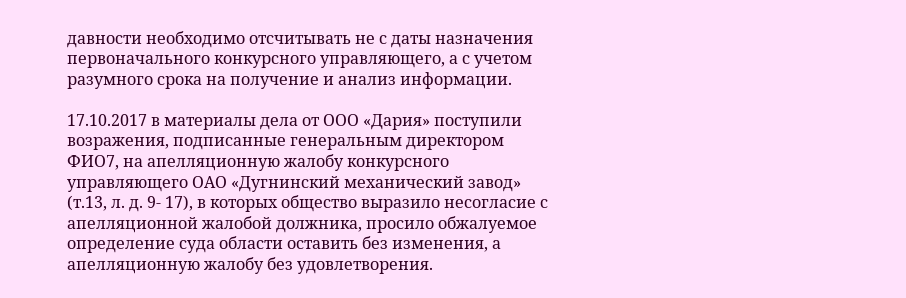давности необходимо отсчитывать не с даты назначения первоначального конкурсного управляющего, а с учетом разумного срока на получение и анализ информации.

17.10.2017 в материалы дела от ООО «Дария» поступили возражения, подписанные генеральным директором ФИО7, на апелляционную жалобу конкурсного управляющего ОАО «Дугнинский механический завод» (т.13, л. д. 9- 17), в которых общество выразило несогласие с апелляционной жалобой должника, просило обжалуемое определение суда области оставить без изменения, а апелляционную жалобу без удовлетворения.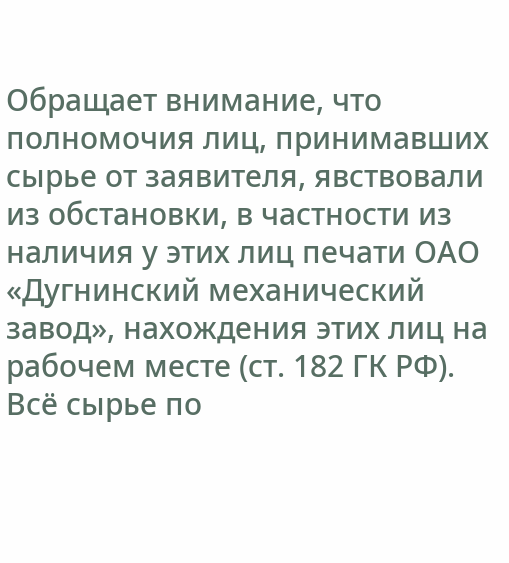Обращает внимание, что полномочия лиц, принимавших сырье от заявителя, явствовали из обстановки, в частности из наличия у этих лиц печати ОАО «Дугнинский механический завод», нахождения этих лиц на рабочем месте (ст. 182 ГК РФ). Всё сырье по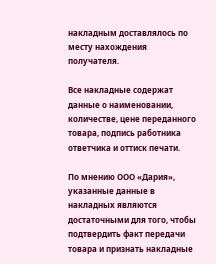накладным доставлялось по месту нахождения получателя.

Все накладные содержат данные о наименовании, количестве, цене переданного товара, подпись работника ответчика и оттиск печати.

По мнению ООО «Дария», указанные данные в накладных являются достаточными для того, чтобы подтвердить факт передачи товара и признать накладные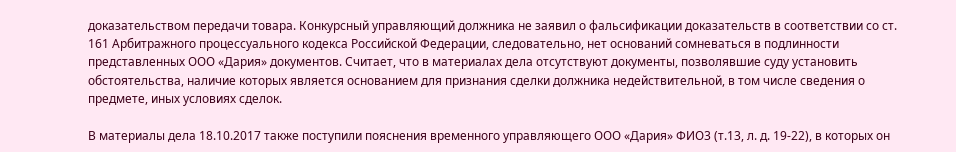доказательством передачи товара. Конкурсный управляющий должника не заявил о фальсификации доказательств в соответствии со ст. 161 Арбитражного процессуального кодекса Российской Федерации, следовательно, нет оснований сомневаться в подлинности представленных ООО «Дария» документов. Считает, что в материалах дела отсутствуют документы, позволявшие суду установить обстоятельства, наличие которых является основанием для признания сделки должника недействительной, в том числе сведения о предмете, иных условиях сделок.

В материалы дела 18.10.2017 также поступили пояснения временного управляющего ООО «Дария» ФИО3 (т.13, л. д. 19-22), в которых он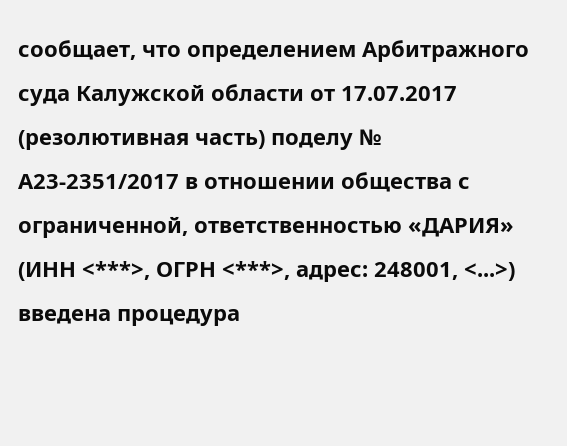сообщает, что определением Арбитражного суда Калужской области от 17.07.2017 (резолютивная часть) поделу № А23-2351/2017 в отношении общества с ограниченной, ответственностью «ДАРИЯ» (ИНН <***>, ОГРН <***>, адрес: 248001, <...>) введена процедура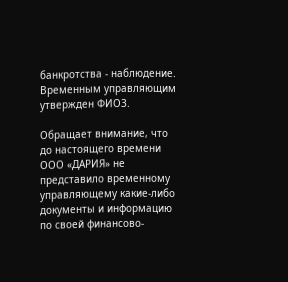банкротства - наблюдение. Временным управляющим утвержден ФИО3.

Обращает внимание, что до настоящего времени ООО «ДАРИЯ» не представило временному управляющему какие-либо документы и информацию по своей финансово-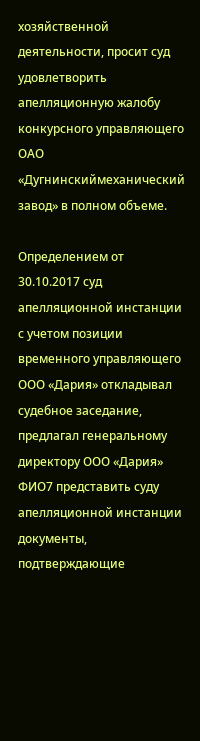хозяйственной деятельности, просит суд удовлетворить апелляционную жалобу конкурсного управляющего ОАО «Дугнинскиймеханический завод» в полном объеме.

Определением от 30.10.2017 суд апелляционной инстанции с учетом позиции временного управляющего ООО «Дария» откладывал судебное заседание, предлагал генеральному директору ООО «Дария» ФИО7 представить суду апелляционной инстанции документы, подтверждающие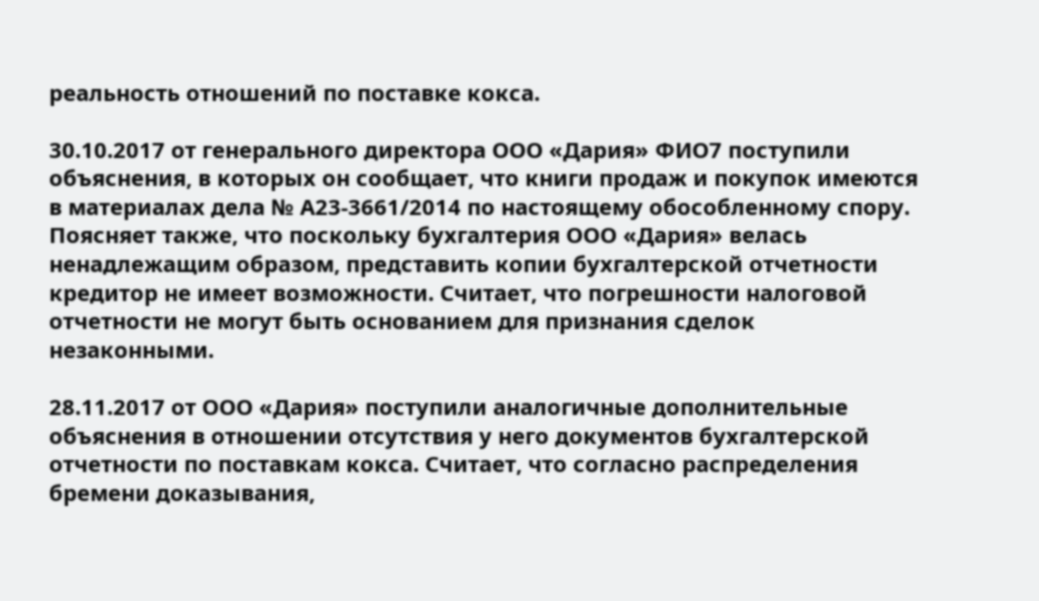реальность отношений по поставке кокса.

30.10.2017 от генерального директора ООО «Дария» ФИО7 поступили объяснения, в которых он сообщает, что книги продаж и покупок имеются в материалах дела № А23-3661/2014 по настоящему обособленному спору. Поясняет также, что поскольку бухгалтерия ООО «Дария» велась ненадлежащим образом, представить копии бухгалтерской отчетности кредитор не имеет возможности. Считает, что погрешности налоговой отчетности не могут быть основанием для признания сделок незаконными.

28.11.2017 от ООО «Дария» поступили аналогичные дополнительные объяснения в отношении отсутствия у него документов бухгалтерской отчетности по поставкам кокса. Считает, что согласно распределения бремени доказывания,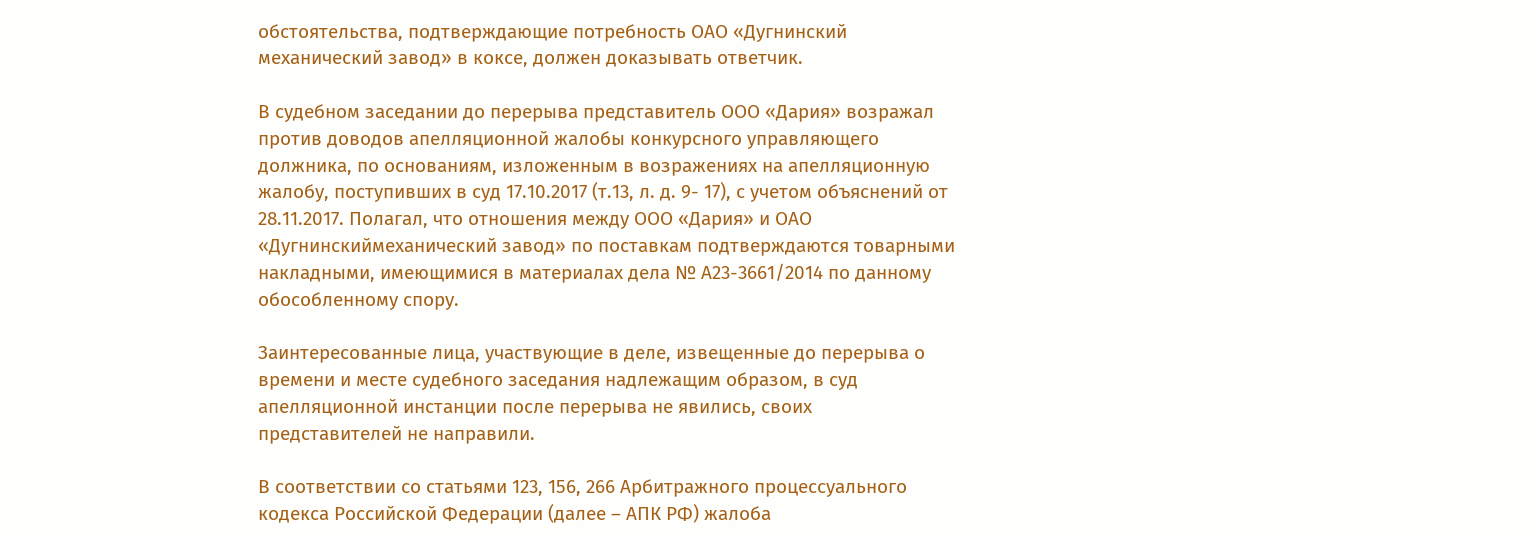обстоятельства, подтверждающие потребность ОАО «Дугнинский механический завод» в коксе, должен доказывать ответчик.

В судебном заседании до перерыва представитель ООО «Дария» возражал против доводов апелляционной жалобы конкурсного управляющего должника, по основаниям, изложенным в возражениях на апелляционную жалобу, поступивших в суд 17.10.2017 (т.13, л. д. 9- 17), с учетом объяснений от 28.11.2017. Полагал, что отношения между ООО «Дария» и ОАО «Дугнинскиймеханический завод» по поставкам подтверждаются товарными накладными, имеющимися в материалах дела № А23-3661/2014 по данному обособленному спору.

Заинтересованные лица, участвующие в деле, извещенные до перерыва о времени и месте судебного заседания надлежащим образом, в суд апелляционной инстанции после перерыва не явились, своих представителей не направили.

В соответствии со статьями 123, 156, 266 Арбитражного процессуального кодекса Российской Федерации (далее – АПК РФ) жалоба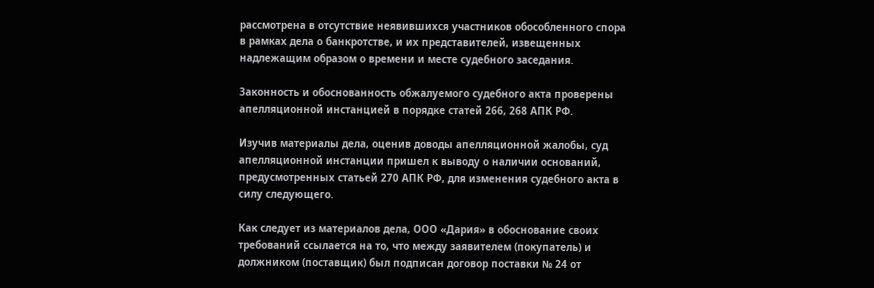рассмотрена в отсутствие неявившихся участников обособленного спора в рамках дела о банкротстве, и их представителей, извещенных надлежащим образом о времени и месте судебного заседания.

Законность и обоснованность обжалуемого судебного акта проверены апелляционной инстанцией в порядке статей 266, 268 АПК РФ.

Изучив материалы дела, оценив доводы апелляционной жалобы, суд апелляционной инстанции пришел к выводу о наличии оснований, предусмотренных статьей 270 АПК РФ, для изменения судебного акта в силу следующего.

Как следует из материалов дела, ООО «Дария» в обоснование своих требований ссылается на то, что между заявителем (покупатель) и должником (поставщик) был подписан договор поставки № 24 от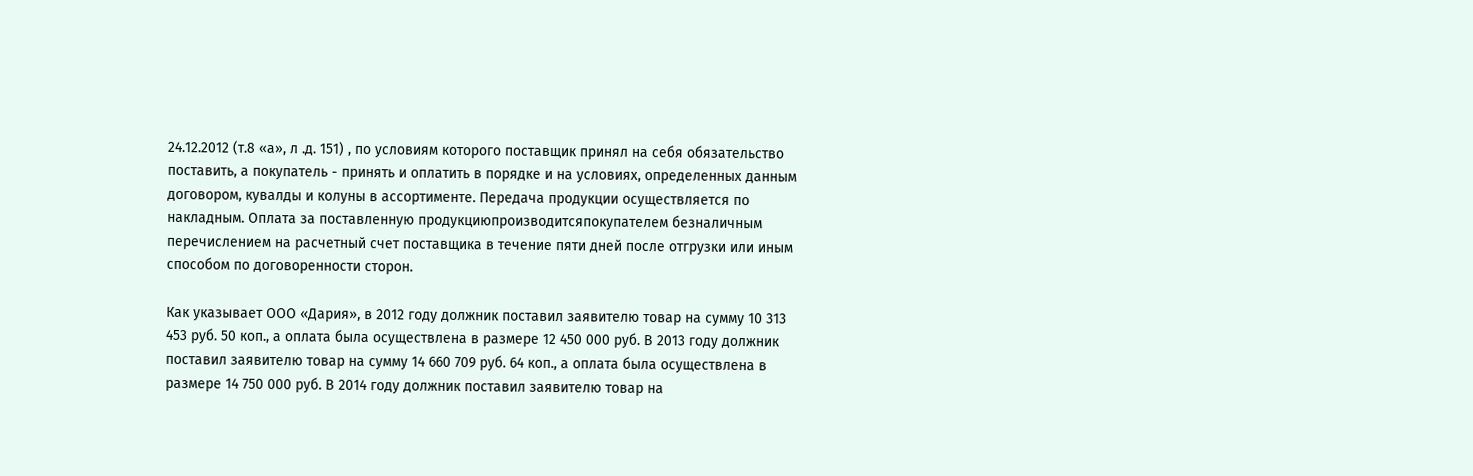24.12.2012 (т.8 «а», л .д. 151) , по условиям которого поставщик принял на себя обязательство поставить, а покупатель - принять и оплатить в порядке и на условиях, определенных данным договором, кувалды и колуны в ассортименте. Передача продукции осуществляется по накладным. Оплата за поставленную продукциюпроизводитсяпокупателем безналичным перечислением на расчетный счет поставщика в течение пяти дней после отгрузки или иным способом по договоренности сторон.

Как указывает ООО «Дария», в 2012 году должник поставил заявителю товар на сумму 10 313 453 руб. 50 коп., а оплата была осуществлена в размере 12 450 000 руб. В 2013 году должник поставил заявителю товар на сумму 14 660 709 руб. 64 коп., а оплата была осуществлена в размере 14 750 000 руб. В 2014 году должник поставил заявителю товар на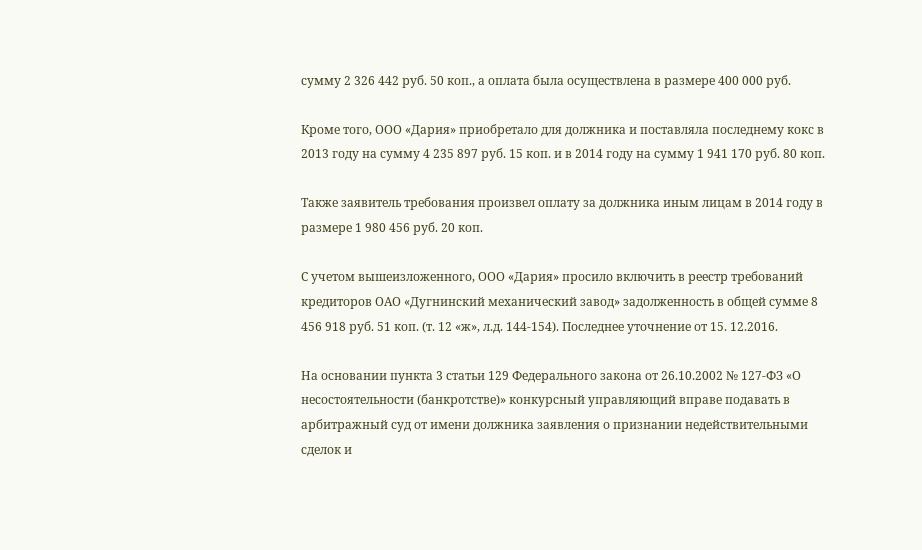сумму 2 326 442 руб. 50 коп., а оплата была осуществлена в размере 400 000 руб.

Кроме того, ООО «Дария» приобретало для должника и поставляла последнему кокс в 2013 году на сумму 4 235 897 руб. 15 коп. и в 2014 году на сумму 1 941 170 руб. 80 коп.

Также заявитель требования произвел оплату за должника иным лицам в 2014 году в размере 1 980 456 руб. 20 коп.

С учетом вышеизложенного, ООО «Дария» просило включить в реестр требований кредиторов ОАО «Дугнинский механический завод» задолженность в общей сумме 8 456 918 руб. 51 коп. (т. 12 «ж», л.д. 144-154). Последнее уточнение от 15. 12.2016.

На основании пункта 3 статьи 129 Федерального закона от 26.10.2002 № 127-ФЗ «О несостоятельности (банкротстве)» конкурсный управляющий вправе подавать в арбитражный суд от имени должника заявления о признании недействительными сделок и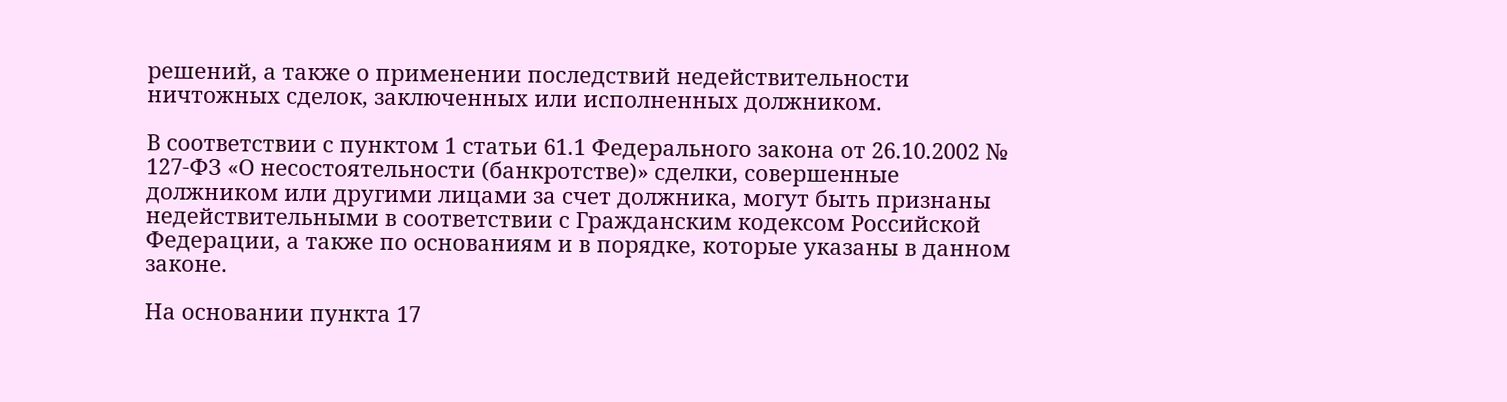решений, а также о применении последствий недействительности ничтожных сделок, заключенных или исполненных должником.

В соответствии с пунктом 1 статьи 61.1 Федерального закона от 26.10.2002 № 127-ФЗ «О несостоятельности (банкротстве)» сделки, совершенные должником или другими лицами за счет должника, могут быть признаны недействительными в соответствии с Гражданским кодексом Российской Федерации, а также по основаниям и в порядке, которые указаны в данном законе.

На основании пункта 17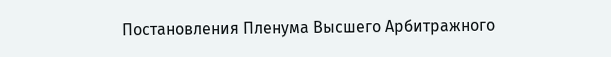Постановления Пленума Высшего Арбитражного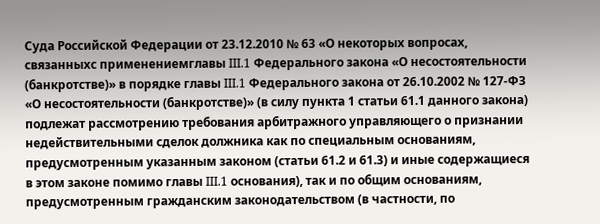Суда Российской Федерации от 23.12.2010 № 63 «О некоторых вопросах, связанныхс применениемглавы III.1 Федерального закона «О несостоятельности (банкротстве)» в порядке главы III.1 Федерального закона от 26.10.2002 № 127-ФЗ «О несостоятельности (банкротстве)» (в силу пункта 1 статьи 61.1 данного закона) подлежат рассмотрению требования арбитражного управляющего о признании недействительными сделок должника как по специальным основаниям, предусмотренным указанным законом (статьи 61.2 и 61.3) и иные содержащиеся в этом законе помимо главы III.1 основания), так и по общим основаниям, предусмотренным гражданским законодательством (в частности, по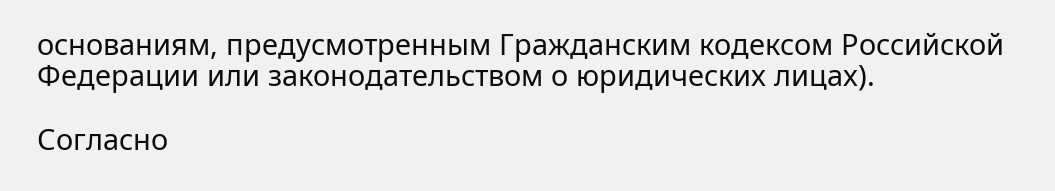основаниям, предусмотренным Гражданским кодексом Российской Федерации или законодательством о юридических лицах).

Согласно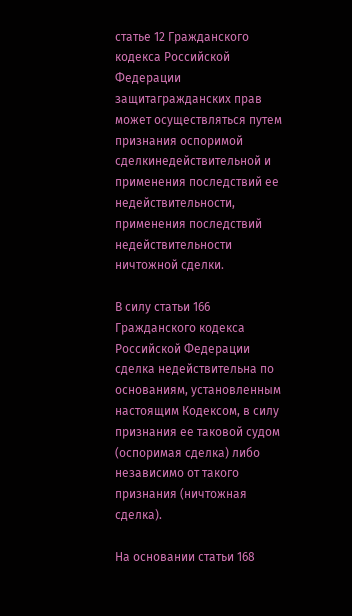статье 12 Гражданского кодекса Российской Федерации защитагражданских прав может осуществляться путем признания оспоримой сделкинедействительной и применения последствий ее недействительности, применения последствий недействительности ничтожной сделки.

В силу статьи 166 Гражданского кодекса Российской Федерации сделка недействительна по основаниям, установленным настоящим Кодексом, в силу признания ее таковой судом (оспоримая сделка) либо независимо от такого признания (ничтожная сделка).

На основании статьи 168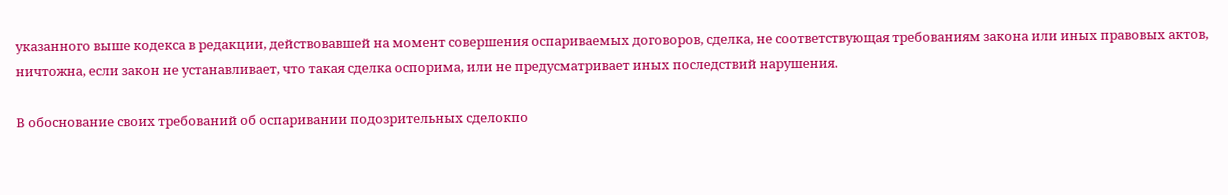указанного выше кодекса в редакции, действовавшей на момент совершения оспариваемых договоров, сделка, не соответствующая требованиям закона или иных правовых актов, ничтожна, если закон не устанавливает, что такая сделка оспорима, или не предусматривает иных последствий нарушения.

В обоснование своих требований об оспаривании подозрительных сделокпо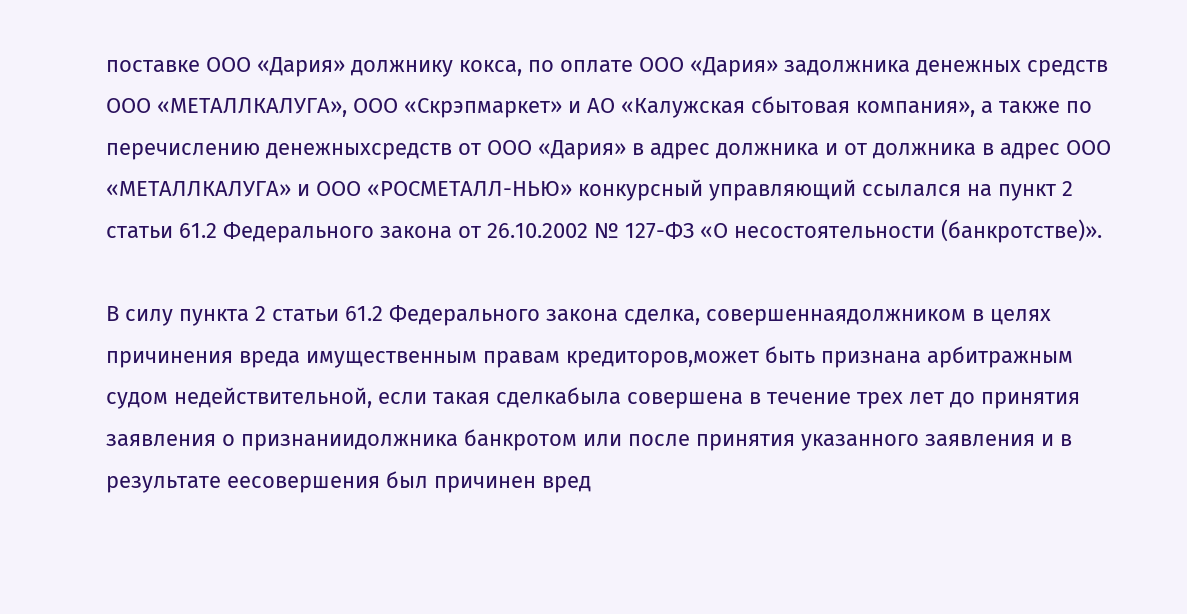поставке ООО «Дария» должнику кокса, по оплате ООО «Дария» задолжника денежных средств ООО «МЕТАЛЛКАЛУГА», ООО «Скрэпмаркет» и АО «Калужская сбытовая компания», а также по перечислению денежныхсредств от ООО «Дария» в адрес должника и от должника в адрес ООО «МЕТАЛЛКАЛУГА» и ООО «РОСМЕТАЛЛ-НЬЮ» конкурсный управляющий ссылался на пункт 2 статьи 61.2 Федерального закона от 26.10.2002 № 127-ФЗ «О несостоятельности (банкротстве)».

В силу пункта 2 статьи 61.2 Федерального закона сделка, совершеннаядолжником в целях причинения вреда имущественным правам кредиторов,может быть признана арбитражным судом недействительной, если такая сделкабыла совершена в течение трех лет до принятия заявления о признаниидолжника банкротом или после принятия указанного заявления и в результате еесовершения был причинен вред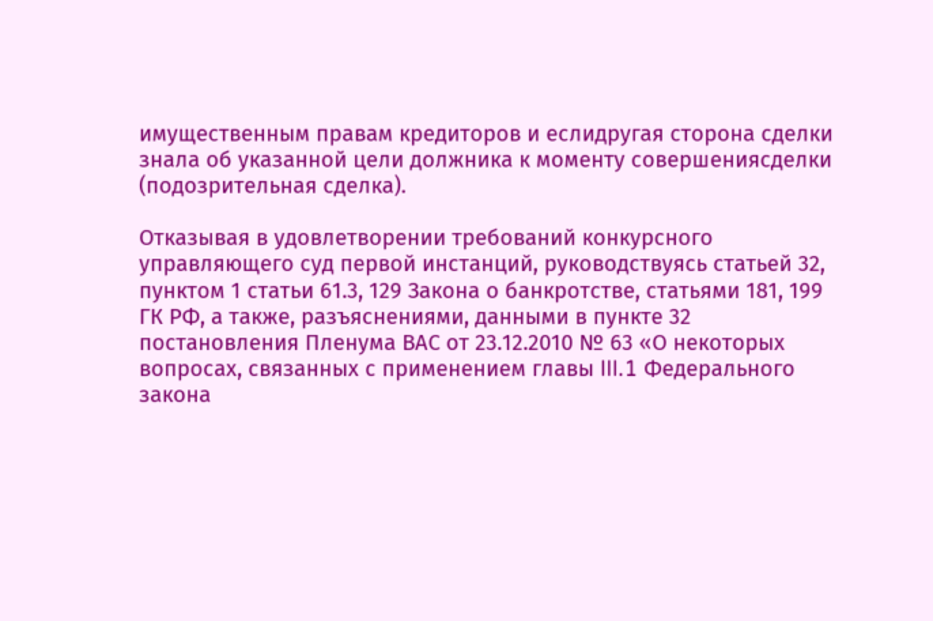имущественным правам кредиторов и еслидругая сторона сделки знала об указанной цели должника к моменту совершениясделки (подозрительная сделка).

Отказывая в удовлетворении требований конкурсного управляющего суд первой инстанций, руководствуясь статьей 32, пунктом 1 статьи 61.3, 129 Закона о банкротстве, статьями 181, 199 ГК РФ, а также, разъяснениями, данными в пункте 32 постановления Пленума ВАС от 23.12.2010 № 63 «О некоторых вопросах, связанных с применением главы III.1 Федерального закона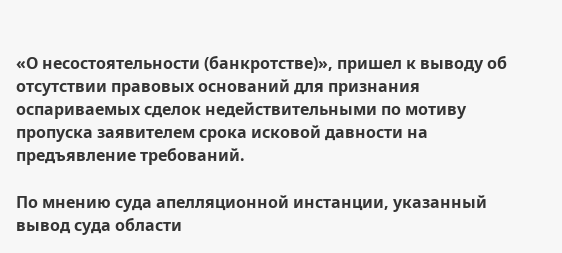«О несостоятельности (банкротстве)», пришел к выводу об отсутствии правовых оснований для признания оспариваемых сделок недействительными по мотиву пропуска заявителем срока исковой давности на предъявление требований.

По мнению суда апелляционной инстанции, указанный вывод суда области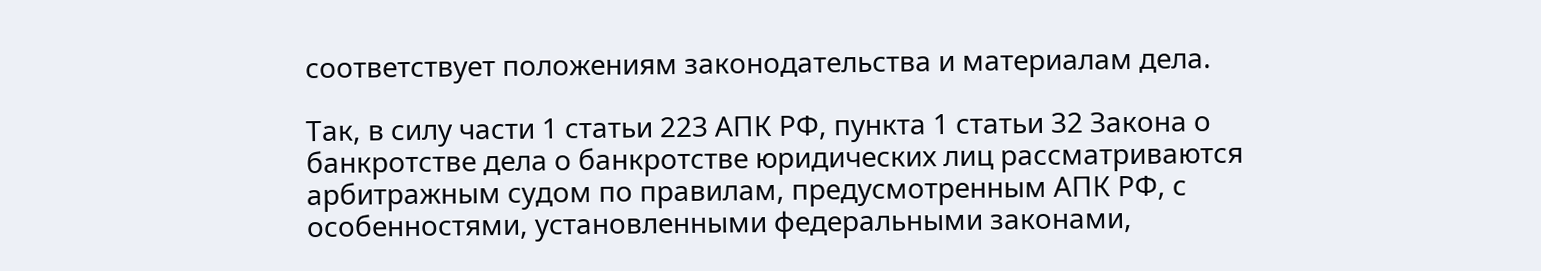соответствует положениям законодательства и материалам дела.

Так, в силу части 1 статьи 223 АПК РФ, пункта 1 статьи 32 Закона о банкротстве дела о банкротстве юридических лиц рассматриваются арбитражным судом по правилам, предусмотренным АПК РФ, с особенностями, установленными федеральными законами,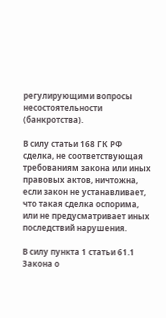регулирующими вопросы несостоятельности (банкротства).

В силу статьи 168 ГК РФ сделка, не соответствующая требованиям закона или иных правовых актов, ничтожна, если закон не устанавливает, что такая сделка оспорима, или не предусматривает иных последствий нарушения.

В силу пункта 1 статьи 61.1 Закона о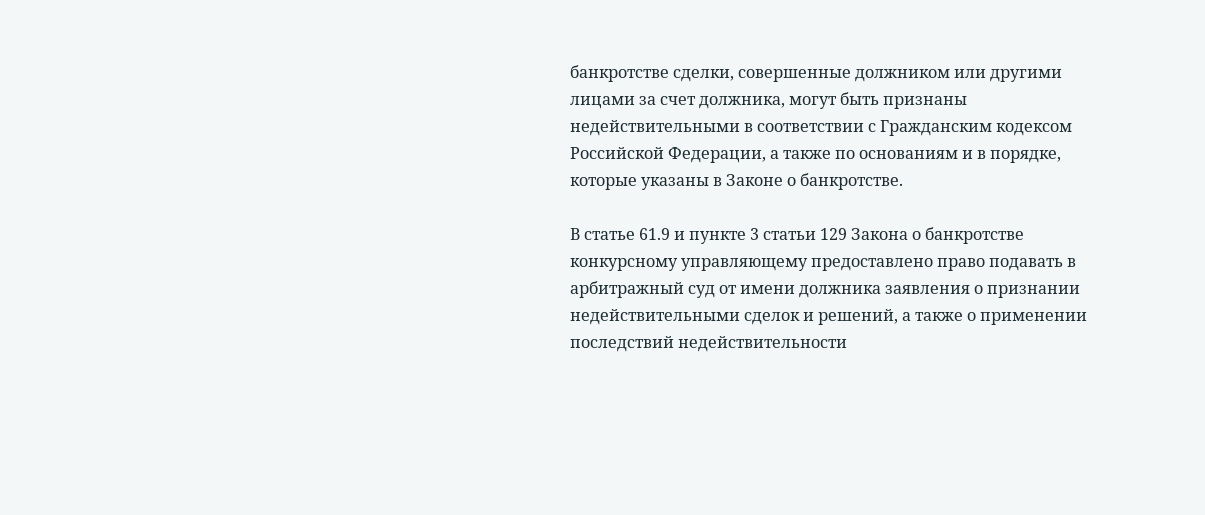банкротстве сделки, совершенные должником или другими лицами за счет должника, могут быть признаны недействительными в соответствии с Гражданским кодексом Российской Федерации, а также по основаниям и в порядке, которые указаны в Законе о банкротстве.

В статье 61.9 и пункте 3 статьи 129 Закона о банкротстве конкурсному управляющему предоставлено право подавать в арбитражный суд от имени должника заявления о признании недействительными сделок и решений, а также о применении последствий недействительности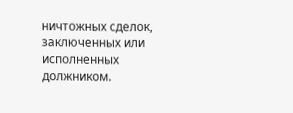ничтожных сделок, заключенных или исполненных должником.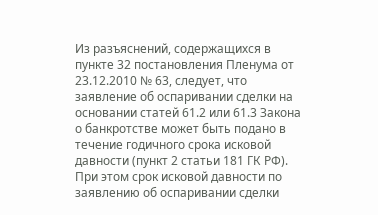Из разъяснений, содержащихся в пункте 32 постановления Пленума от 23.12.2010 № 63, следует, что заявление об оспаривании сделки на основании статей 61.2 или 61.3 Закона о банкротстве может быть подано в течение годичного срока исковой давности (пункт 2 статьи 181 ГК РФ). При этом срок исковой давности по заявлению об оспаривании сделки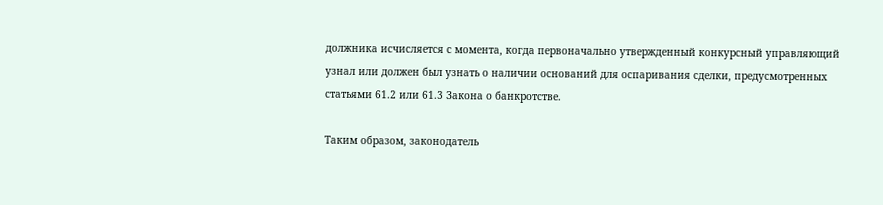должника исчисляется с момента, когда первоначально утвержденный конкурсный управляющий узнал или должен был узнать о наличии оснований для оспаривания сделки, предусмотренных статьями 61.2 или 61.3 Закона о банкротстве.

Таким образом, законодатель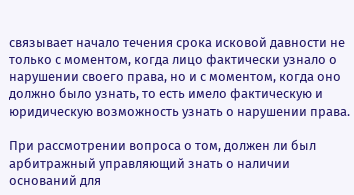связывает начало течения срока исковой давности не только с моментом, когда лицо фактически узнало о нарушении своего права, но и с моментом, когда оно должно было узнать, то есть имело фактическую и юридическую возможность узнать о нарушении права.

При рассмотрении вопроса о том, должен ли был арбитражный управляющий знать о наличии оснований для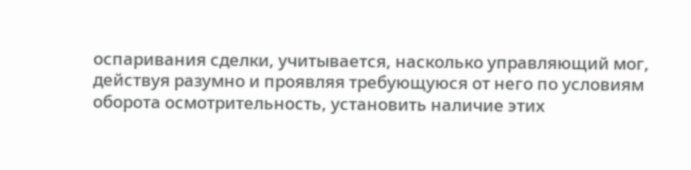оспаривания сделки, учитывается, насколько управляющий мог, действуя разумно и проявляя требующуюся от него по условиям оборота осмотрительность, установить наличие этих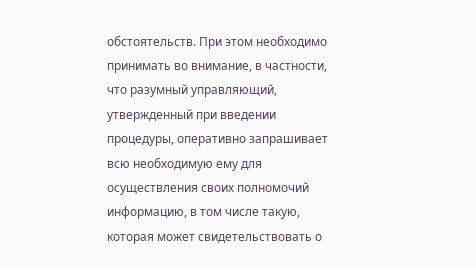обстоятельств. При этом необходимо принимать во внимание, в частности, что разумный управляющий, утвержденный при введении процедуры, оперативно запрашивает всю необходимую ему для осуществления своих полномочий информацию, в том числе такую, которая может свидетельствовать о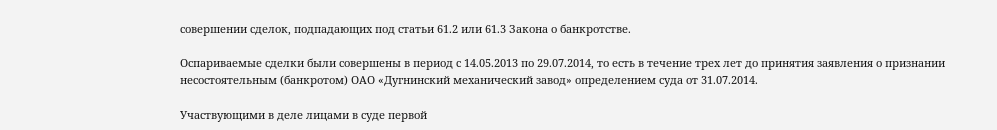совершении сделок, подпадающих под статьи 61.2 или 61.3 Закона о банкротстве.

Оспариваемые сделки были совершены в период с 14.05.2013 по 29.07.2014, то есть в течение трех лет до принятия заявления о признании несостоятельным (банкротом) ОАО «Дугнинский механический завод» определением суда от 31.07.2014.

Участвующими в деле лицами в суде первой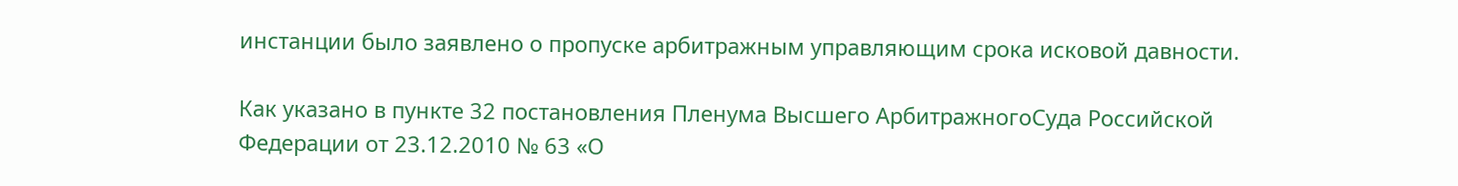инстанции было заявлено о пропуске арбитражным управляющим срока исковой давности.

Как указано в пункте 32 постановления Пленума Высшего АрбитражногоСуда Российской Федерации от 23.12.2010 № 63 «О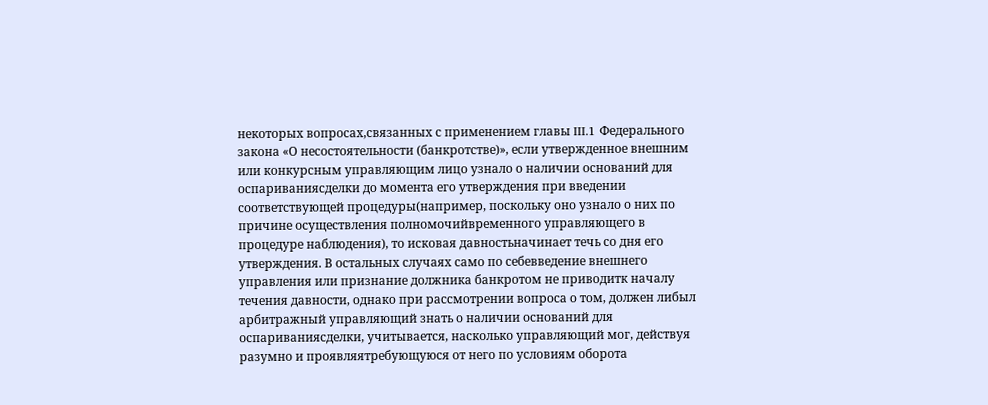некоторых вопросах,связанных с применением главы III.1 Федерального закона «О несостоятельности (банкротстве)», если утвержденное внешним или конкурсным управляющим лицо узнало о наличии оснований для оспариваниясделки до момента его утверждения при введении соответствующей процедуры(например, поскольку оно узнало о них по причине осуществления полномочийвременного управляющего в процедуре наблюдения), то исковая давностьначинает течь со дня его утверждения. В остальных случаях само по себевведение внешнего управления или признание должника банкротом не приводитк началу течения давности, однако при рассмотрении вопроса о том, должен либыл арбитражный управляющий знать о наличии оснований для оспариваниясделки, учитывается, насколько управляющий мог, действуя разумно и проявляятребующуюся от него по условиям оборота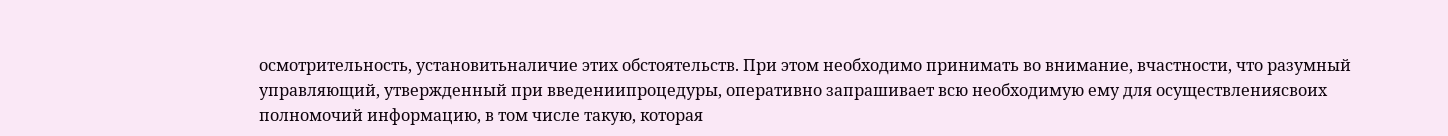осмотрительность, установитьналичие этих обстоятельств. При этом необходимо принимать во внимание, вчастности, что разумный управляющий, утвержденный при введениипроцедуры, оперативно запрашивает всю необходимую ему для осуществлениясвоих полномочий информацию, в том числе такую, которая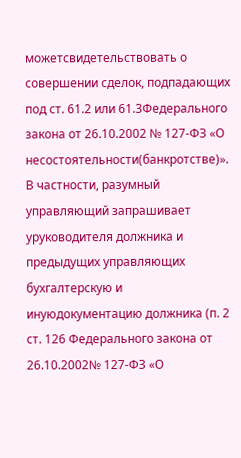можетсвидетельствовать о совершении сделок, подпадающих под ст. 61.2 или 61.3Федерального закона от 26.10.2002 № 127-ФЗ «О несостоятельности(банкротстве)». В частности, разумный управляющий запрашивает уруководителя должника и предыдущих управляющих бухгалтерскую и инуюдокументацию должника (п. 2 ст. 126 Федерального закона от 26.10.2002№ 127-ФЗ «О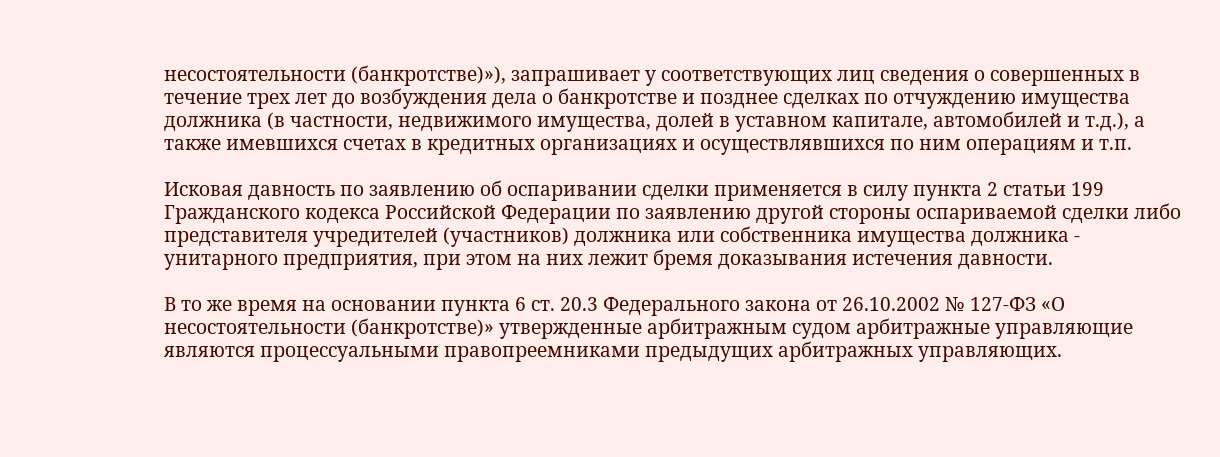несостоятельности (банкротстве)»), запрашивает у соответствующих лиц сведения о совершенных в течение трех лет до возбуждения дела о банкротстве и позднее сделках по отчуждению имущества должника (в частности, недвижимого имущества, долей в уставном капитале, автомобилей и т.д.), а также имевшихся счетах в кредитных организациях и осуществлявшихся по ним операциям и т.п.

Исковая давность по заявлению об оспаривании сделки применяется в силу пункта 2 статьи 199 Гражданского кодекса Российской Федерации по заявлению другой стороны оспариваемой сделки либо представителя учредителей (участников) должника или собственника имущества должника - унитарного предприятия, при этом на них лежит бремя доказывания истечения давности.

В то же время на основании пункта 6 ст. 20.3 Федерального закона от 26.10.2002 № 127-ФЗ «О несостоятельности (банкротстве)» утвержденные арбитражным судом арбитражные управляющие являются процессуальными правопреемниками предыдущих арбитражных управляющих.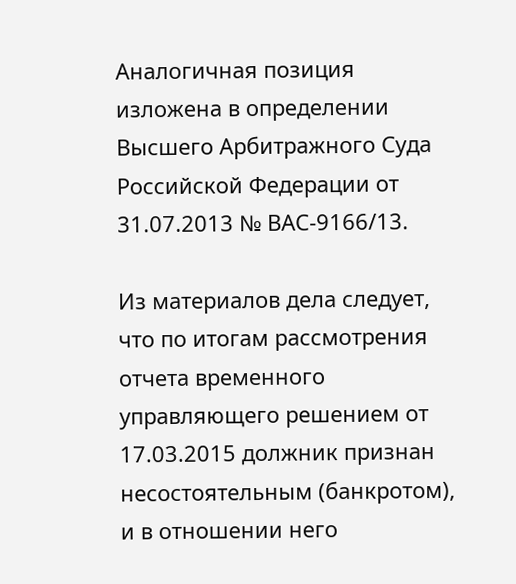Аналогичная позиция изложена в определении Высшего Арбитражного Суда Российской Федерации от 31.07.2013 № ВАС-9166/13.

Из материалов дела следует, что по итогам рассмотрения отчета временного управляющего решением от 17.03.2015 должник признан несостоятельным (банкротом), и в отношении него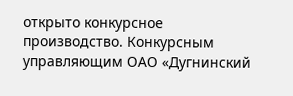открыто конкурсное производство. Конкурсным управляющим ОАО «Дугнинский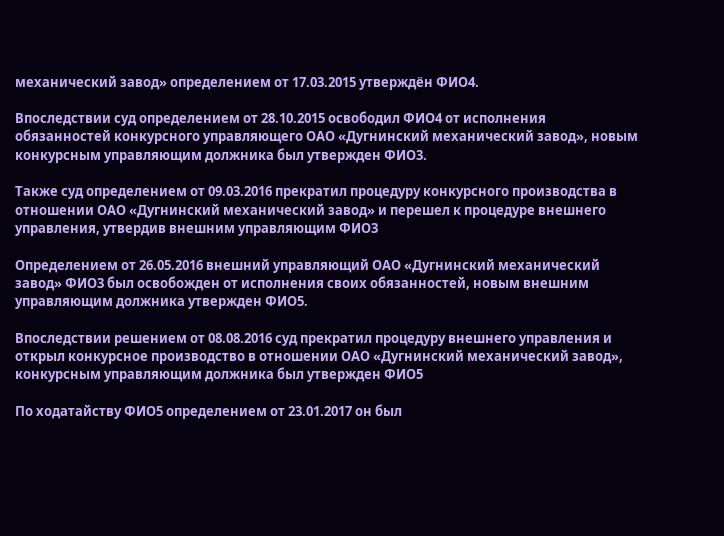механический завод» определением от 17.03.2015 утверждён ФИО4.

Впоследствии суд определением от 28.10.2015 освободил ФИО4 от исполнения обязанностей конкурсного управляющего ОАО «Дугнинский механический завод», новым конкурсным управляющим должника был утвержден ФИО3.

Также суд определением от 09.03.2016 прекратил процедуру конкурсного производства в отношении ОАО «Дугнинский механический завод» и перешел к процедуре внешнего управления, утвердив внешним управляющим ФИО3

Определением от 26.05.2016 внешний управляющий ОАО «Дугнинский механический завод» ФИО3 был освобожден от исполнения своих обязанностей, новым внешним управляющим должника утвержден ФИО5.

Впоследствии решением от 08.08.2016 суд прекратил процедуру внешнего управления и открыл конкурсное производство в отношении ОАО «Дугнинский механический завод», конкурсным управляющим должника был утвержден ФИО5

По ходатайству ФИО5 определением от 23.01.2017 он был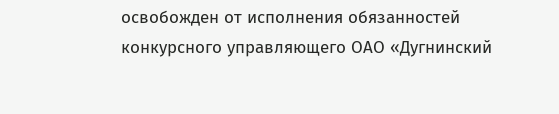освобожден от исполнения обязанностей конкурсного управляющего ОАО «Дугнинский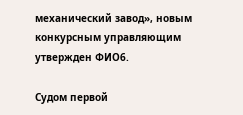механический завод», новым конкурсным управляющим утвержден ФИО6.

Судом первой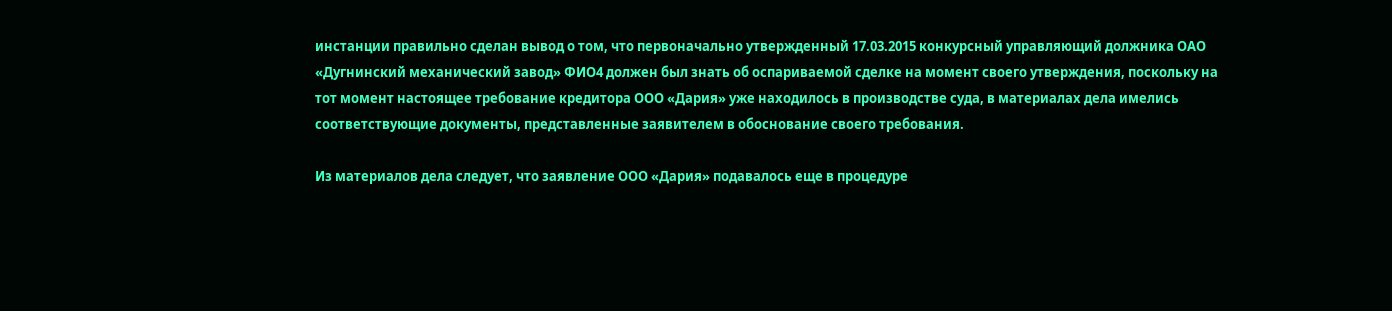инстанции правильно сделан вывод о том, что первоначально утвержденный 17.03.2015 конкурсный управляющий должника ОАО «Дугнинский механический завод» ФИО4 должен был знать об оспариваемой сделке на момент своего утверждения, поскольку на тот момент настоящее требование кредитора ООО «Дария» уже находилось в производстве суда, в материалах дела имелись соответствующие документы, представленные заявителем в обоснование своего требования.

Из материалов дела следует, что заявление ООО «Дария» подавалось еще в процедуре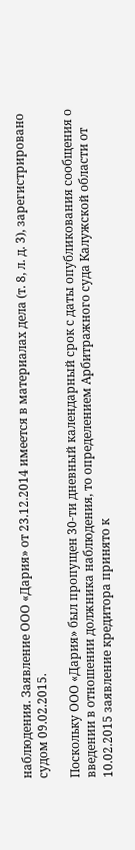наблюдения. Заявление ООО «Дария» от 23.12.2014 имеется в материалах дела (т. 8, л. д. 3), зарегистрировано судом 09.02.2015.

Поскольку ООО «Дария» был пропущен 30-ти дневный календарный срок с даты опубликования сообщения о введении в отношении должника наблюдения, то определением Арбитражного суда Калужской области от 10.02.2015 заявление кредитора принято к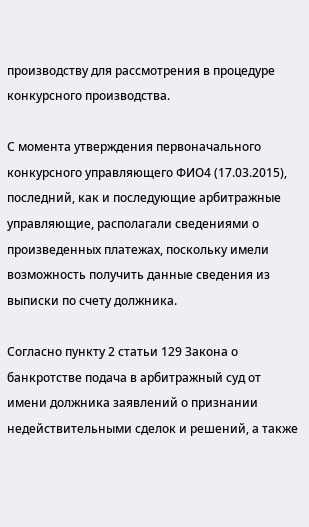производству для рассмотрения в процедуре конкурсного производства.

С момента утверждения первоначального конкурсного управляющего ФИО4 (17.03.2015), последний, как и последующие арбитражные управляющие, располагали сведениями о произведенных платежах, поскольку имели возможность получить данные сведения из выписки по счету должника.

Согласно пункту 2 статьи 129 Закона о банкротстве подача в арбитражный суд от имени должника заявлений о признании недействительными сделок и решений, а также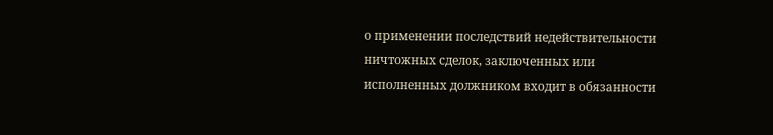о применении последствий недействительности ничтожных сделок, заключенных или исполненных должником входит в обязанности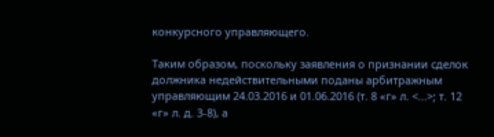конкурсного управляющего.

Таким образом, поскольку заявления о признании сделок должника недействительными поданы арбитражным управляющим 24.03.2016 и 01.06.2016 (т. 8 «г» л. <...>; т. 12 «г» л. д. 3-8), а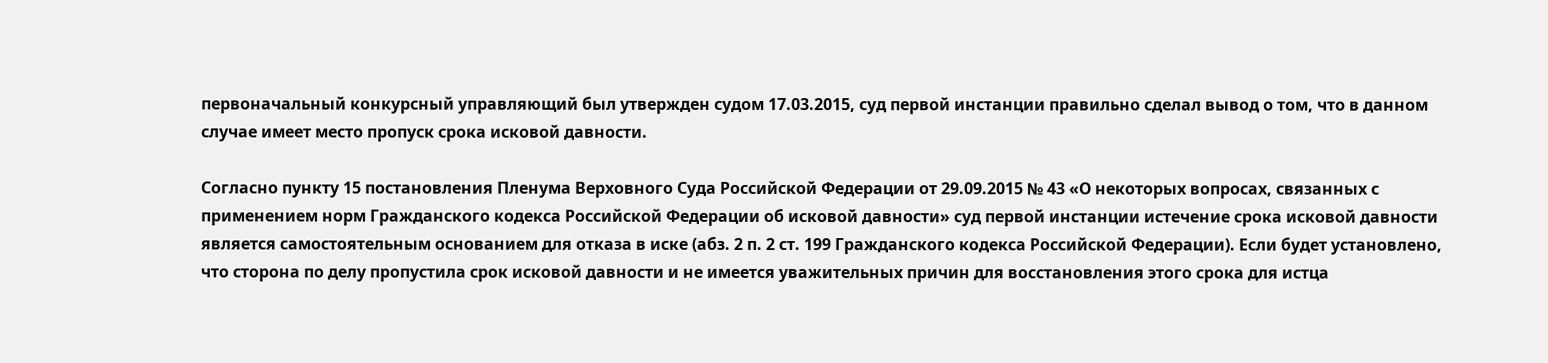первоначальный конкурсный управляющий был утвержден судом 17.03.2015, суд первой инстанции правильно сделал вывод о том, что в данном случае имеет место пропуск срока исковой давности.

Согласно пункту 15 постановления Пленума Верховного Суда Российской Федерации от 29.09.2015 № 43 «О некоторых вопросах, связанных с применением норм Гражданского кодекса Российской Федерации об исковой давности» суд первой инстанции истечение срока исковой давности является самостоятельным основанием для отказа в иске (абз. 2 п. 2 ст. 199 Гражданского кодекса Российской Федерации). Если будет установлено, что сторона по делу пропустила срок исковой давности и не имеется уважительных причин для восстановления этого срока для истца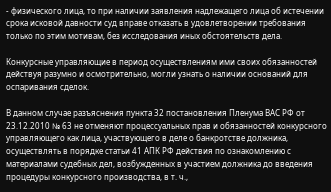- физического лица, то при наличии заявления надлежащего лица об истечении срока исковой давности суд вправе отказать в удовлетворении требования только по этим мотивам, без исследования иных обстоятельств дела.

Конкурсные управляющие в период осуществлениям ими своих обязанностей действуя разумно и осмотрительно, могли узнать о наличии оснований для оспаривания сделок.

В данном случае разъяснения пункта 32 постановления Пленума ВАС РФ от 23.12.2010 № 63 не отменяют процессуальных прав и обязанностей конкурсного управляющего как лица, участвующего в деле о банкротстве должника, осуществлять в порядке статьи 41 АПК РФ действия по ознакомлению с материалами судебных дел, возбужденных в участием должника до введения процедуры конкурсного производства, в т. ч.,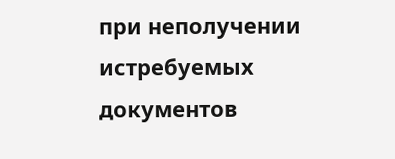при неполучении истребуемых документов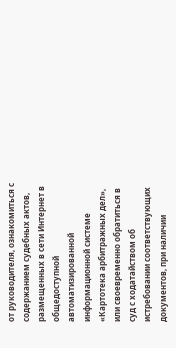от руководителя, ознакомиться с содержанием судебных актов, размещенных в сети Интернет в общедоступной автоматизированной информационной системе «Картотека арбитражных дел», или своевременно обратиться в суд с ходатайством об истребовании соответствующих документов, при наличии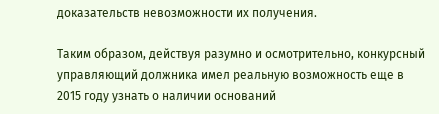доказательств невозможности их получения.

Таким образом, действуя разумно и осмотрительно, конкурсный управляющий должника имел реальную возможность еще в 2015 году узнать о наличии оснований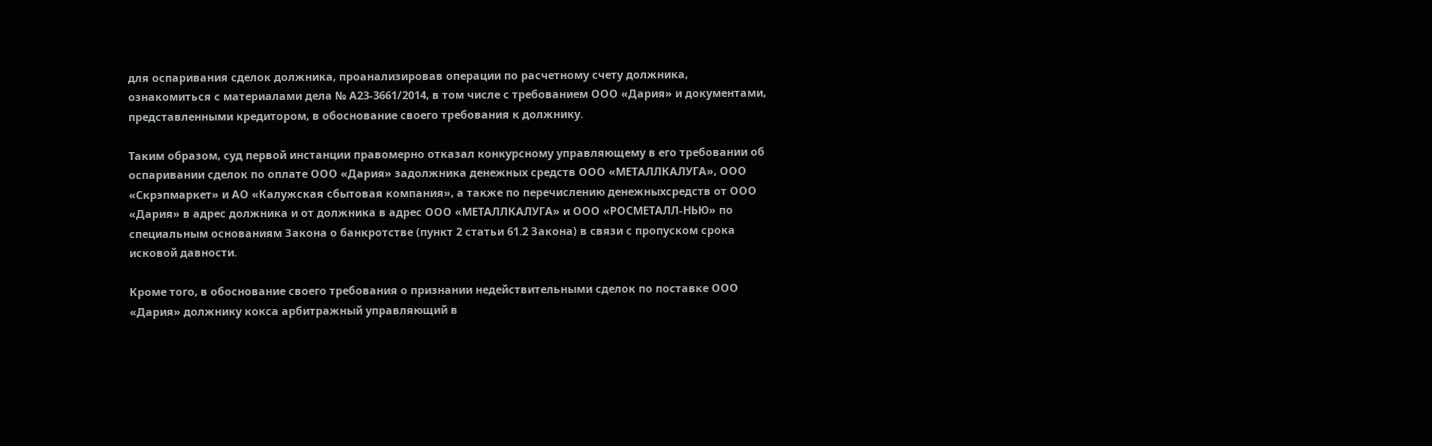для оспаривания сделок должника, проанализировав операции по расчетному счету должника, ознакомиться с материалами дела № А23-3661/2014, в том числе с требованием ООО «Дария» и документами, представленными кредитором, в обоснование своего требования к должнику.

Таким образом, суд первой инстанции правомерно отказал конкурсному управляющему в его требовании об оспаривании сделок по оплате ООО «Дария» задолжника денежных средств ООО «МЕТАЛЛКАЛУГА», ООО «Скрэпмаркет» и АО «Калужская сбытовая компания», а также по перечислению денежныхсредств от ООО «Дария» в адрес должника и от должника в адрес ООО «МЕТАЛЛКАЛУГА» и ООО «РОСМЕТАЛЛ-НЬЮ» по специальным основаниям Закона о банкротстве (пункт 2 статьи 61.2 Закона) в связи с пропуском срока исковой давности.

Кроме того, в обоснование своего требования о признании недействительными сделок по поставке ООО «Дария» должнику кокса арбитражный управляющий в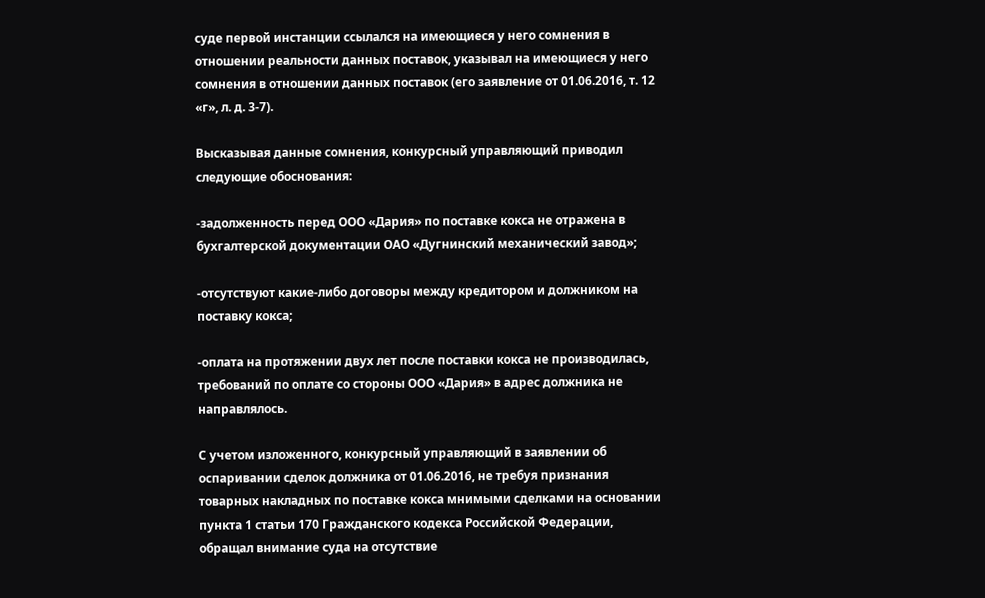суде первой инстанции ссылался на имеющиеся у него сомнения в отношении реальности данных поставок, указывал на имеющиеся у него сомнения в отношении данных поставок (его заявление от 01.06.2016, т. 12 «г», л. д. 3-7).

Высказывая данные сомнения, конкурсный управляющий приводил следующие обоснования:

-задолженность перед ООО «Дария» по поставке кокса не отражена в бухгалтерской документации ОАО «Дугнинский механический завод»;

-отсутствуют какие-либо договоры между кредитором и должником на поставку кокса;

-оплата на протяжении двух лет после поставки кокса не производилась, требований по оплате со стороны ООО «Дария» в адрес должника не направлялось.

С учетом изложенного, конкурсный управляющий в заявлении об оспаривании сделок должника от 01.06.2016, не требуя признания товарных накладных по поставке кокса мнимыми сделками на основании пункта 1 статьи 170 Гражданского кодекса Российской Федерации, обращал внимание суда на отсутствие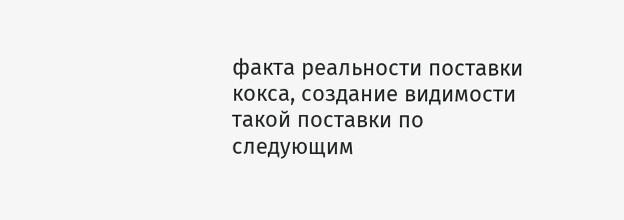факта реальности поставки кокса, создание видимости такой поставки по следующим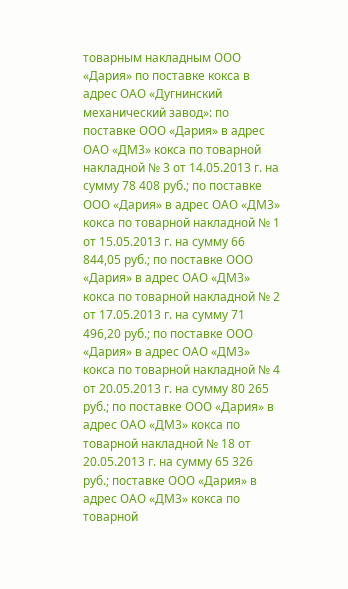товарным накладным ООО «Дария» по поставке кокса в адрес ОАО «Дугнинский механический завод»: по поставке ООО «Дария» в адрес ОАО «ДМ3» кокса по товарной накладной № 3 от 14.05.2013 г. на сумму 78 408 руб.; по поставке ООО «Дария» в адрес ОАО «ДМ3» кокса по товарной накладной № 1 от 15.05.2013 г. на сумму 66 844,05 руб.; по поставке ООО «Дария» в адрес ОАО «ДМ3» кокса по товарной накладной № 2 от 17.05.2013 г. на сумму 71 496,20 руб.; по поставке ООО «Дария» в адрес ОАО «ДМ3» кокса по товарной накладной № 4 от 20.05.2013 г. на сумму 80 265 руб.; по поставке ООО «Дария» в адрес ОАО «ДМ3» кокса по товарной накладной № 18 от 20.05.2013 г. на сумму 65 326 руб.; поставке ООО «Дария» в адрес ОАО «ДМ3» кокса по товарной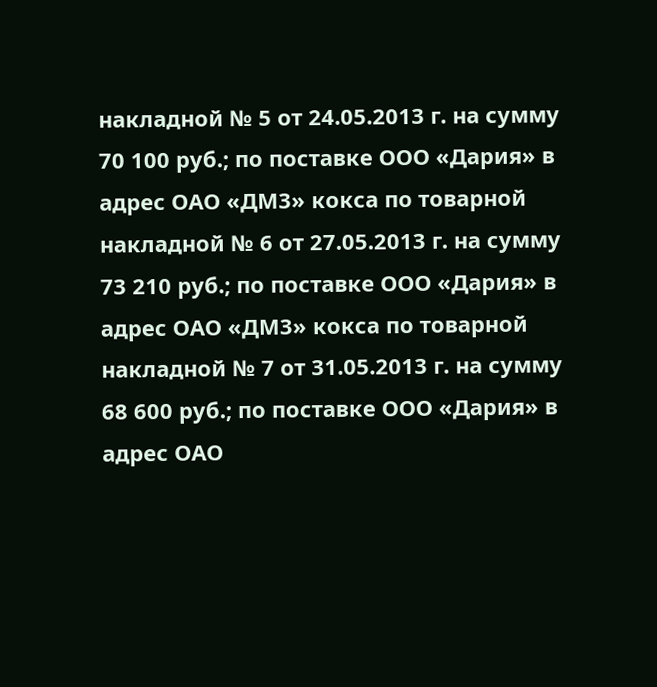накладной № 5 от 24.05.2013 г. на сумму 70 100 руб.; по поставке ООО «Дария» в адрес ОАО «ДМ3» кокса по товарной накладной № 6 от 27.05.2013 г. на сумму 73 210 руб.; по поставке ООО «Дария» в адрес ОАО «ДМ3» кокса по товарной накладной № 7 от 31.05.2013 г. на сумму 68 600 руб.; по поставке ООО «Дария» в адрес ОАО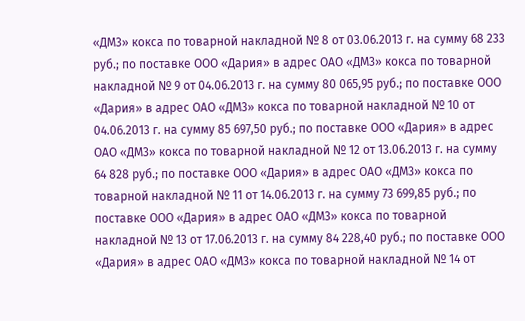«ДМ3» кокса по товарной накладной № 8 от 03.06.2013 г. на сумму 68 233 руб.; по поставке ООО «Дария» в адрес ОАО «ДМ3» кокса по товарной накладной № 9 от 04.06.2013 г. на сумму 80 065,95 руб.; по поставке ООО «Дария» в адрес ОАО «ДМ3» кокса по товарной накладной № 10 от 04.06.2013 г. на сумму 85 697,50 руб.; по поставке ООО «Дария» в адрес ОАО «ДМ3» кокса по товарной накладной № 12 от 13.06.2013 г. на сумму 64 828 руб.; по поставке ООО «Дария» в адрес ОАО «ДМ3» кокса по товарной накладной № 11 от 14.06.2013 г. на сумму 73 699,85 руб.; по поставке ООО «Дария» в адрес ОАО «ДМ3» кокса по товарной накладной № 13 от 17.06.2013 г. на сумму 84 228,40 руб.; по поставке ООО «Дария» в адрес ОАО «ДМ3» кокса по товарной накладной № 14 от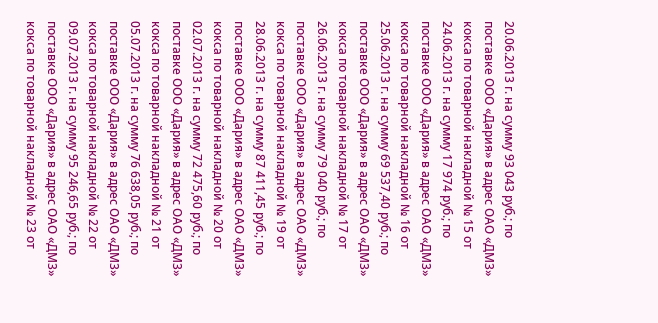20.06.2013 г. на сумму 93 043 руб.; по поставке ООО «Дария» в адрес ОАО «ДМ3» кокса по товарной накладной № 15 от 24.06.2013 г. на сумму 17 974 руб.; по поставке ООО «Дария» в адрес ОАО «ДМ3» кокса по товарной накладной № 16 от 25.06.2013 г. на сумму 69 537,40 руб.; по поставке ООО «Дария» в адрес ОАО «ДМ3» кокса по товарной накладной № 17 от 26.06.2013 г. на сумму 79 040 руб.; по поставке ООО «Дария» в адрес ОАО «ДМ3» кокса по товарной накладной № 19 от 28.06.2013 г. на сумму 87 411,45 руб.; по поставке ООО «Дария» в адрес ОАО «ДМ3» кокса по товарной накладной № 20 от 02.07.2013 г. на сумму 72 475,60 руб.; по поставке ООО «Дария» в адрес ОАО «ДМ3» кокса по товарной накладной № 21 от 05.07.2013 г. на сумму 76 638,05 руб.; по поставке ООО «Дария» в адрес ОАО «ДМ3» кокса по товарной накладной № 22 от 09.07.2013 г. на сумму 95 246,65 руб.; по поставке ООО «Дария» в адрес ОАО «ДМ3» кокса по товарной накладной № 23 от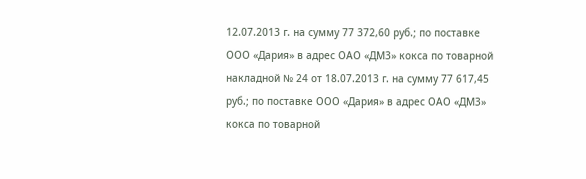12.07.2013 г. на сумму 77 372,60 руб.; по поставке ООО «Дария» в адрес ОАО «ДМ3» кокса по товарной накладной № 24 от 18.07.2013 г. на сумму 77 617,45 руб.; по поставке ООО «Дария» в адрес ОАО «ДМ3» кокса по товарной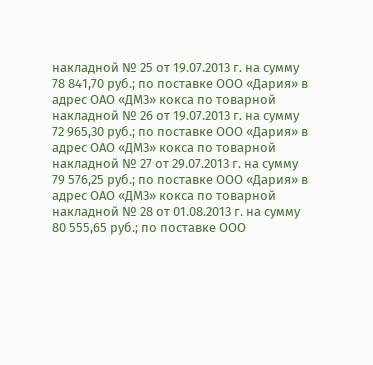накладной № 25 от 19.07.2013 г. на сумму 78 841,70 руб.; по поставке ООО «Дария» в адрес ОАО «ДМ3» кокса по товарной накладной № 26 от 19.07.2013 г. на сумму 72 965,30 руб.; по поставке ООО «Дария» в адрес ОАО «ДМ3» кокса по товарной накладной № 27 от 29.07.2013 г. на сумму 79 576,25 руб.; по поставке ООО «Дария» в адрес ОАО «ДМ3» кокса по товарной накладной № 28 от 01.08.2013 г. на сумму 80 555,65 руб.; по поставке ООО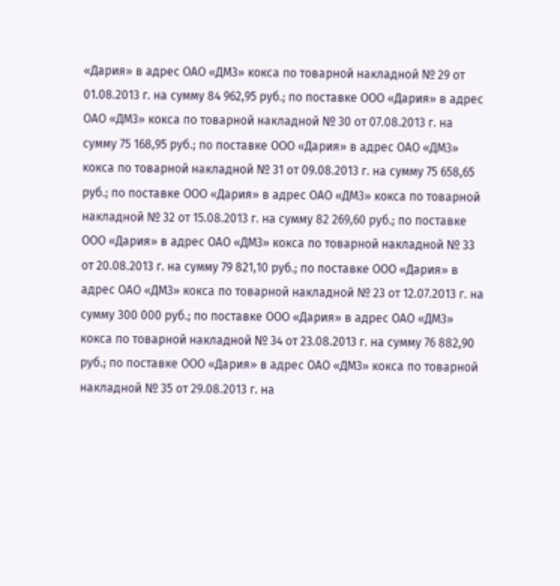«Дария» в адрес ОАО «ДМ3» кокса по товарной накладной № 29 от 01.08.2013 г. на сумму 84 962,95 руб.; по поставке ООО «Дария» в адрес ОАО «ДМ3» кокса по товарной накладной № 30 от 07.08.2013 г. на сумму 75 168,95 руб.; по поставке ООО «Дария» в адрес ОАО «ДМ3» кокса по товарной накладной № 31 от 09.08.2013 г. на сумму 75 658,65 руб.; по поставке ООО «Дария» в адрес ОАО «ДМ3» кокса по товарной накладной № 32 от 15.08.2013 г. на сумму 82 269,60 руб.; по поставке ООО «Дария» в адрес ОАО «ДМ3» кокса по товарной накладной № 33 от 20.08.2013 г. на сумму 79 821,10 руб.; по поставке ООО «Дария» в адрес ОАО «ДМ3» кокса по товарной накладной № 23 от 12.07.2013 г. на сумму 300 000 руб.; по поставке ООО «Дария» в адрес ОАО «ДМ3» кокса по товарной накладной № 34 от 23.08.2013 г. на сумму 76 882,90 руб.; по поставке ООО «Дария» в адрес ОАО «ДМ3» кокса по товарной накладной № 35 от 29.08.2013 г. на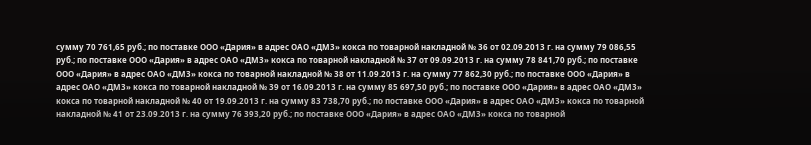сумму 70 761,65 руб.; по поставке ООО «Дария» в адрес ОАО «ДМ3» кокса по товарной накладной № 36 от 02.09.2013 г. на сумму 79 086,55 руб.; по поставке ООО «Дария» в адрес ОАО «ДМ3» кокса по товарной накладной № 37 от 09.09.2013 г. на сумму 78 841,70 руб.; по поставке ООО «Дария» в адрес ОАО «ДМ3» кокса по товарной накладной № 38 от 11.09.2013 г. на сумму 77 862,30 руб.; по поставке ООО «Дария» в адрес ОАО «ДМ3» кокса по товарной накладной № 39 от 16.09.2013 г. на сумму 85 697,50 руб.; по поставке ООО «Дария» в адрес ОАО «ДМ3» кокса по товарной накладной № 40 от 19.09.2013 г. на сумму 83 738,70 руб.; по поставке ООО «Дария» в адрес ОАО «ДМ3» кокса по товарной накладной № 41 от 23.09.2013 г. на сумму 76 393,20 руб.; по поставке ООО «Дария» в адрес ОАО «ДМ3» кокса по товарной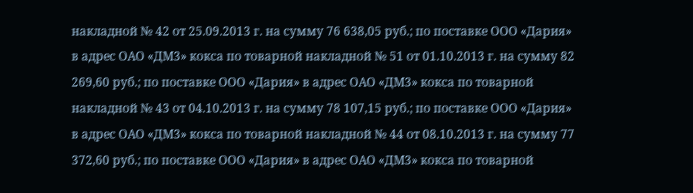накладной № 42 от 25.09.2013 г. на сумму 76 638,05 руб.; по поставке ООО «Дария» в адрес ОАО «ДМ3» кокса по товарной накладной № 51 от 01.10.2013 г. на сумму 82 269,60 руб.; по поставке ООО «Дария» в адрес ОАО «ДМ3» кокса по товарной накладной № 43 от 04.10.2013 г. на сумму 78 107,15 руб.; по поставке ООО «Дария» в адрес ОАО «ДМ3» кокса по товарной накладной № 44 от 08.10.2013 г. на сумму 77 372,60 руб.; по поставке ООО «Дария» в адрес ОАО «ДМ3» кокса по товарной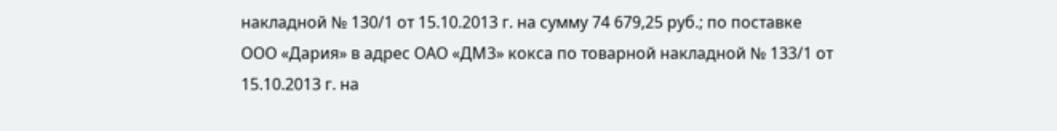накладной № 130/1 от 15.10.2013 г. на сумму 74 679,25 руб.; по поставке ООО «Дария» в адрес ОАО «ДМ3» кокса по товарной накладной № 133/1 от 15.10.2013 г. на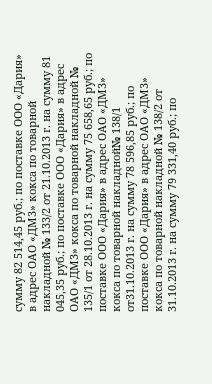сумму 82 514,45 руб.; по поставке ООО «Дария» в адрес ОАО «ДМ3» кокса по товарной накладной № 133/2 от 21.10.2013 г. на сумму 81 045,35 руб.; по поставке ООО «Дария» в адрес ОАО «ДМ3» кокса по товарной накладной № 135/1 от 28.10.2013 г. на сумму 75 658,65 руб.; по поставке ООО «Дария» в адрес ОАО «ДМ3» кокса по товарной накладной№ 138/1 от31.10.2013 г. на сумму 78 596,85 руб.; по поставке ООО «Дария» в адрес ОАО «ДМ3» кокса по товарной накладной № 138/2 от 31.10.2013 г. на сумму 79 331,40 руб.; по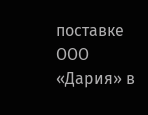поставке ООО «Дария» в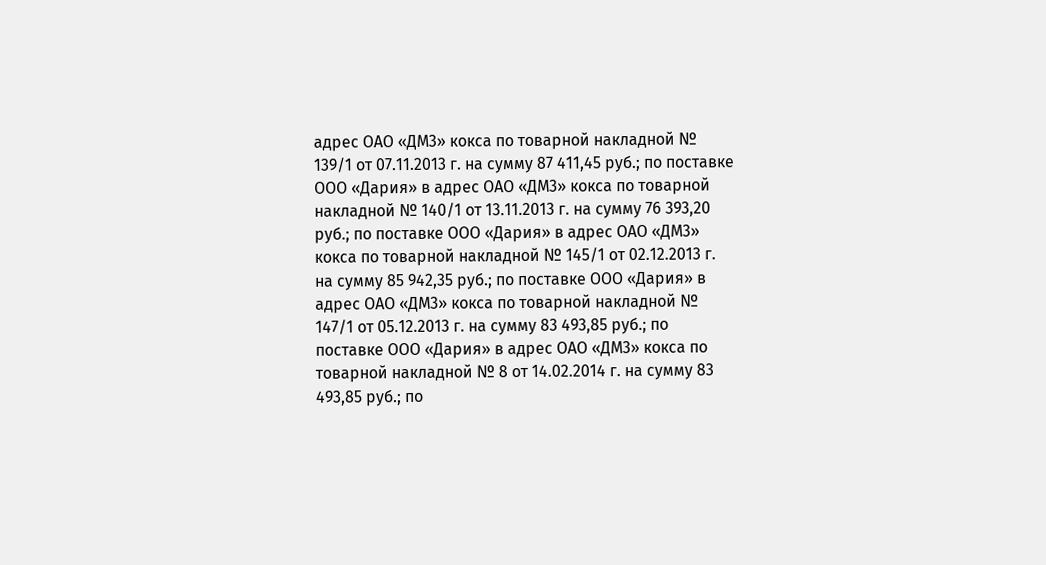адрес ОАО «ДМ3» кокса по товарной накладной № 139/1 от 07.11.2013 г. на сумму 87 411,45 руб.; по поставке ООО «Дария» в адрес ОАО «ДМ3» кокса по товарной накладной № 140/1 от 13.11.2013 г. на сумму 76 393,20 руб.; по поставке ООО «Дария» в адрес ОАО «ДМ3» кокса по товарной накладной № 145/1 от 02.12.2013 г. на сумму 85 942,35 руб.; по поставке ООО «Дария» в адрес ОАО «ДМ3» кокса по товарной накладной № 147/1 от 05.12.2013 г. на сумму 83 493,85 руб.; по поставке ООО «Дария» в адрес ОАО «ДМ3» кокса по товарной накладной № 8 от 14.02.2014 г. на сумму 83 493,85 руб.; по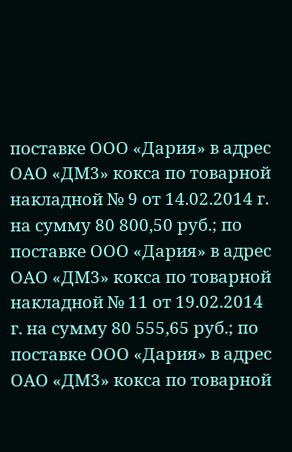поставке ООО «Дария» в адрес ОАО «ДМ3» кокса по товарной накладной № 9 от 14.02.2014 г. на сумму 80 800,50 руб.; по поставке ООО «Дария» в адрес ОАО «ДМ3» кокса по товарной накладной № 11 от 19.02.2014 г. на сумму 80 555,65 руб.; по поставке ООО «Дария» в адрес ОАО «ДМ3» кокса по товарной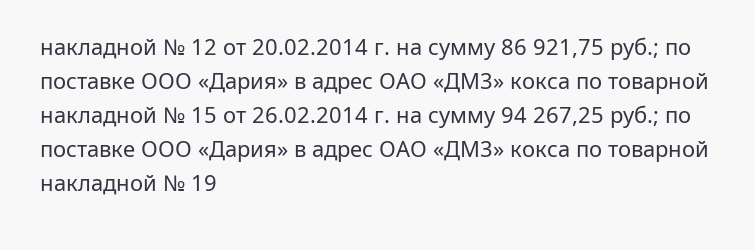накладной № 12 от 20.02.2014 г. на сумму 86 921,75 руб.; по поставке ООО «Дария» в адрес ОАО «ДМ3» кокса по товарной накладной № 15 от 26.02.2014 г. на сумму 94 267,25 руб.; по поставке ООО «Дария» в адрес ОАО «ДМ3» кокса по товарной накладной № 19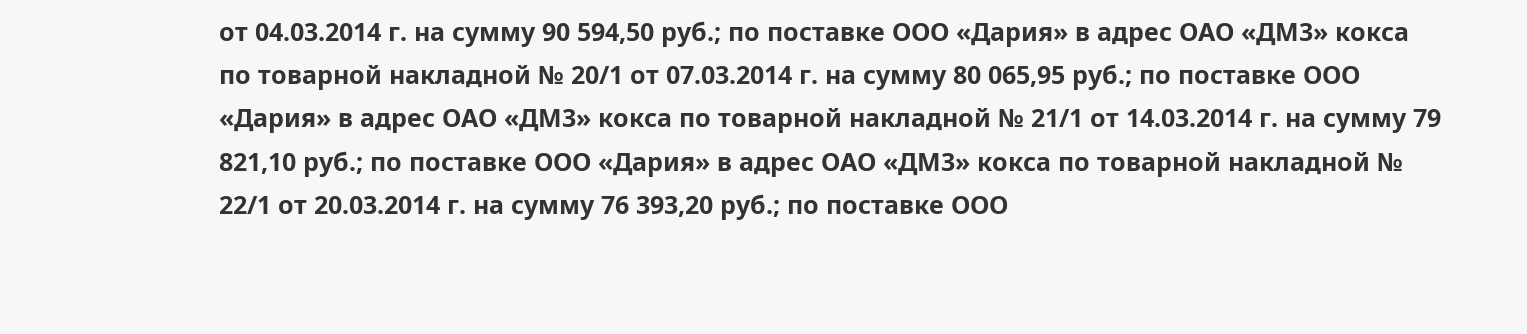от 04.03.2014 г. на сумму 90 594,50 руб.; по поставке ООО «Дария» в адрес ОАО «ДМ3» кокса по товарной накладной № 20/1 от 07.03.2014 г. на сумму 80 065,95 руб.; по поставке ООО «Дария» в адрес ОАО «ДМ3» кокса по товарной накладной № 21/1 от 14.03.2014 г. на сумму 79 821,10 руб.; по поставке ООО «Дария» в адрес ОАО «ДМ3» кокса по товарной накладной № 22/1 от 20.03.2014 г. на сумму 76 393,20 руб.; по поставке ООО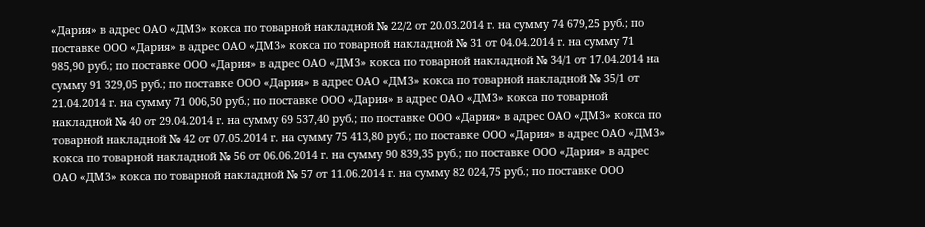«Дария» в адрес ОАО «ДМ3» кокса по товарной накладной № 22/2 от 20.03.2014 г. на сумму 74 679,25 руб.; по поставке ООО «Дария» в адрес ОАО «ДМ3» кокса по товарной накладной № 31 от 04.04.2014 г. на сумму 71 985,90 руб.; по поставке ООО «Дария» в адрес ОАО «ДМ3» кокса по товарной накладной № 34/1 от 17.04.2014 на сумму 91 329,05 руб.; по поставке ООО «Дария» в адрес ОАО «ДМ3» кокса по товарной накладной № 35/1 от 21.04.2014 г. на сумму 71 006,50 руб.; по поставке ООО «Дария» в адрес ОАО «ДМ3» кокса по товарной накладной № 40 от 29.04.2014 г. на сумму 69 537,40 руб.; по поставке ООО «Дария» в адрес ОАО «ДМ3» кокса по товарной накладной № 42 от 07.05.2014 г. на сумму 75 413,80 руб.; по поставке ООО «Дария» в адрес ОАО «ДМ3» кокса по товарной накладной № 56 от 06.06.2014 г. на сумму 90 839,35 руб.; по поставке ООО «Дария» в адрес ОАО «ДМ3» кокса по товарной накладной № 57 от 11.06.2014 г. на сумму 82 024,75 руб.; по поставке ООО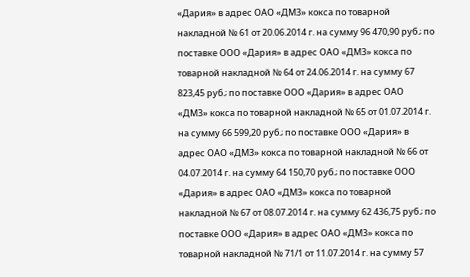«Дария» в адрес ОАО «ДМ3» кокса по товарной накладной № 61 от 20.06.2014 г. на сумму 96 470,90 руб.; по поставке ООО «Дария» в адрес ОАО «ДМ3» кокса по товарной накладной № 64 от 24.06.2014 г. на сумму 67 823,45 руб.; по поставке ООО «Дария» в адрес ОАО «ДМ3» кокса по товарной накладной № 65 от 01.07.2014 г. на сумму 66 599,20 руб.; по поставке ООО «Дария» в адрес ОАО «ДМ3» кокса по товарной накладной № 66 от 04.07.2014 г. на сумму 64 150,70 руб.; по поставке ООО «Дария» в адрес ОАО «ДМ3» кокса по товарной накладной № 67 от 08.07.2014 г. на сумму 62 436,75 руб.; по поставке ООО «Дария» в адрес ОАО «ДМ3» кокса по товарной накладной № 71/1 от 11.07.2014 г. на сумму 57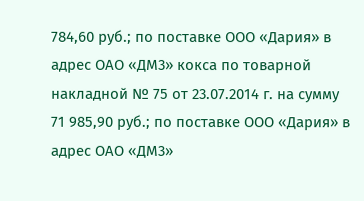784,60 руб.; по поставке ООО «Дария» в адрес ОАО «ДМ3» кокса по товарной накладной № 75 от 23.07.2014 г. на сумму 71 985,90 руб.; по поставке ООО «Дария» в адрес ОАО «ДМ3»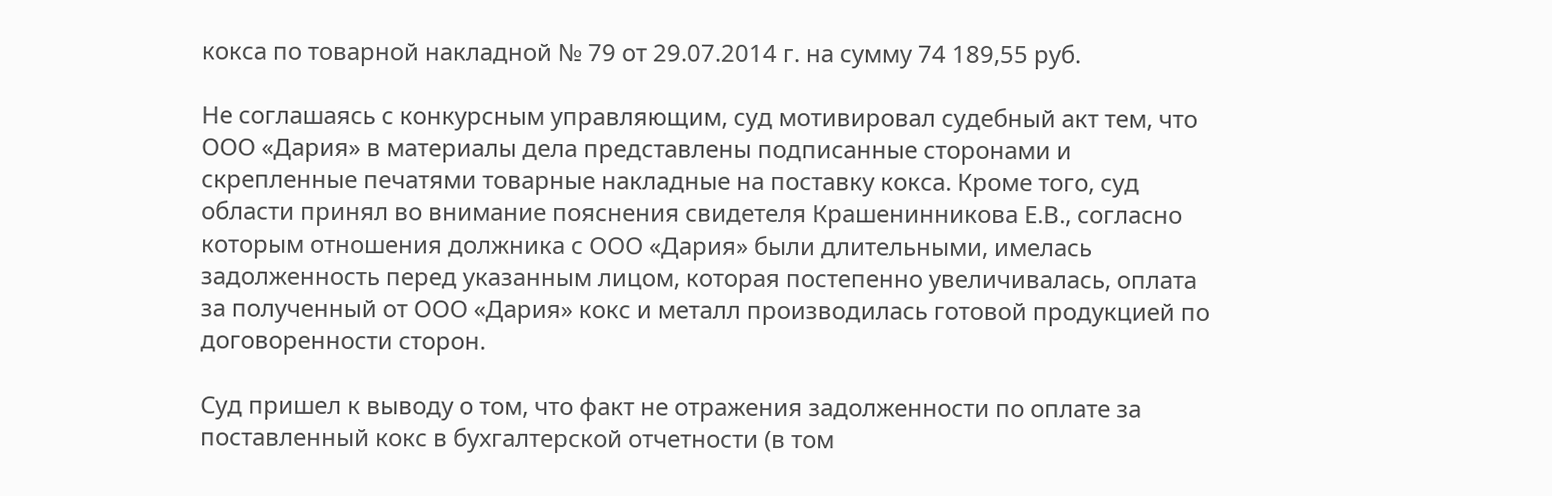кокса по товарной накладной № 79 от 29.07.2014 г. на сумму 74 189,55 руб.

Не соглашаясь с конкурсным управляющим, суд мотивировал судебный акт тем, что ООО «Дария» в материалы дела представлены подписанные сторонами и скрепленные печатями товарные накладные на поставку кокса. Кроме того, суд области принял во внимание пояснения свидетеля Крашенинникова Е.В., согласно которым отношения должника с ООО «Дария» были длительными, имелась задолженность перед указанным лицом, которая постепенно увеличивалась, оплата за полученный от ООО «Дария» кокс и металл производилась готовой продукцией по договоренности сторон.

Суд пришел к выводу о том, что факт не отражения задолженности по оплате за поставленный кокс в бухгалтерской отчетности (в том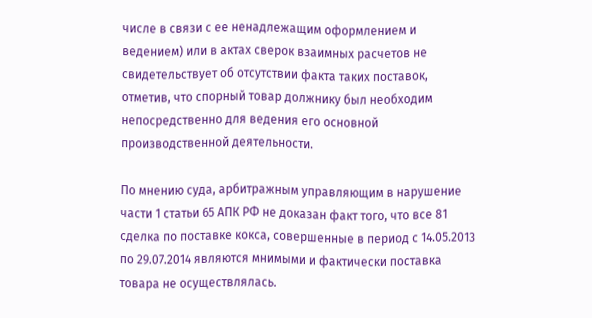числе в связи с ее ненадлежащим оформлением и ведением) или в актах сверок взаимных расчетов не свидетельствует об отсутствии факта таких поставок, отметив, что спорный товар должнику был необходим непосредственно для ведения его основной производственной деятельности.

По мнению суда, арбитражным управляющим в нарушение части 1 статьи 65 АПК РФ не доказан факт того, что все 81 сделка по поставке кокса, совершенные в период с 14.05.2013 по 29.07.2014 являются мнимыми и фактически поставка товара не осуществлялась.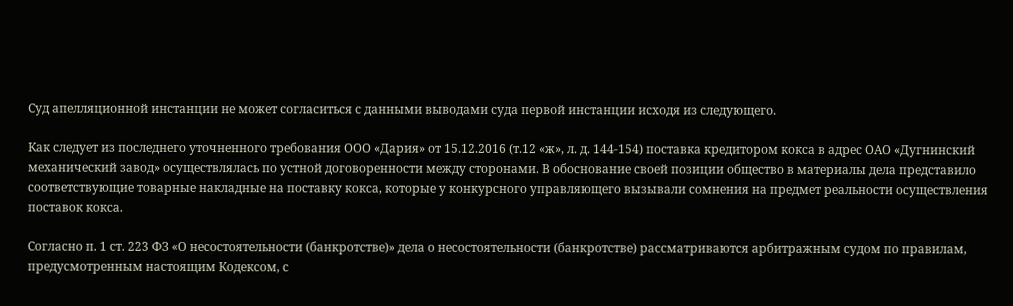Суд апелляционной инстанции не может согласиться с данными выводами суда первой инстанции исходя из следующего.

Как следует из последнего уточненного требования ООО «Дария» от 15.12.2016 (т.12 «ж», л. д. 144-154) поставка кредитором кокса в адрес ОАО «Дугнинский механический завод» осуществлялась по устной договоренности между сторонами. В обоснование своей позиции общество в материалы дела представило соответствующие товарные накладные на поставку кокса, которые у конкурсного управляющего вызывали сомнения на предмет реальности осуществления поставок кокса.

Согласно п. 1 ст. 223 ФЗ «О несостоятельности (банкротстве)» дела о несостоятельности (банкротстве) рассматриваются арбитражным судом по правилам, предусмотренным настоящим Кодексом, с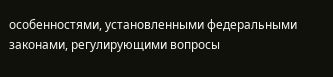особенностями, установленными федеральными законами, регулирующими вопросы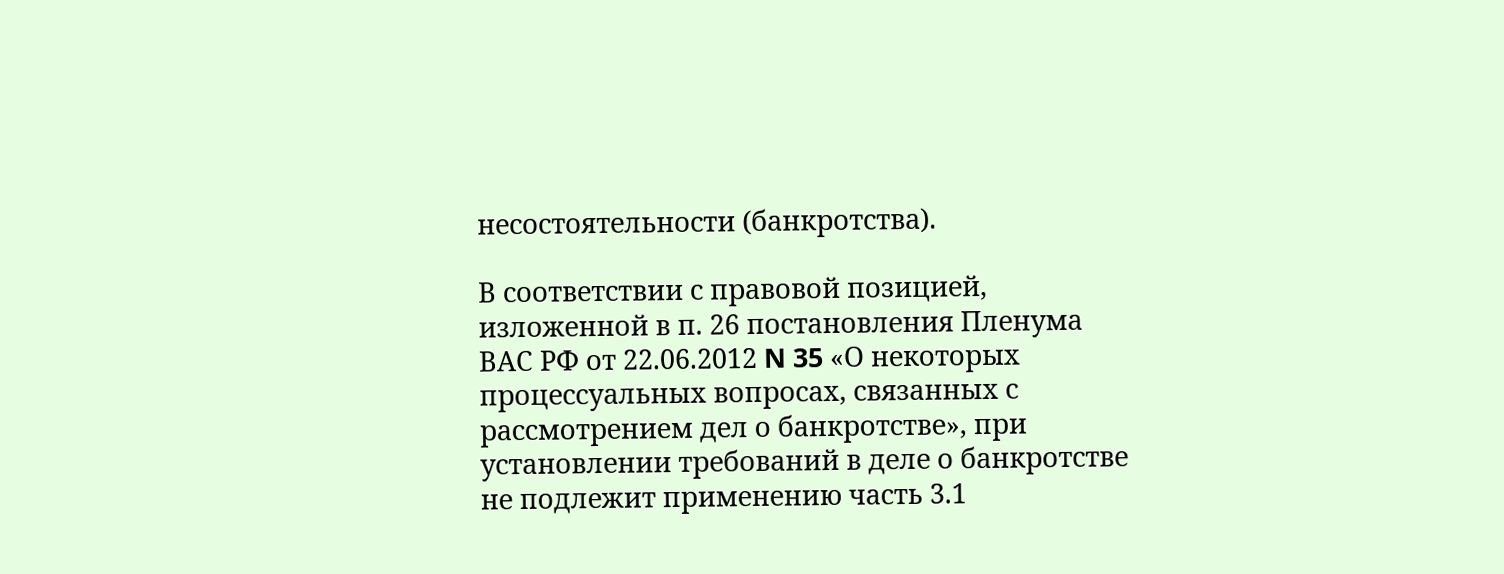несостоятельности (банкротства).

В соответствии с правовой позицией, изложенной в п. 26 постановления Пленума ВАС РФ от 22.06.2012 N 35 «О некоторых процессуальных вопросах, связанных с рассмотрением дел о банкротстве», при установлении требований в деле о банкротстве не подлежит применению часть 3.1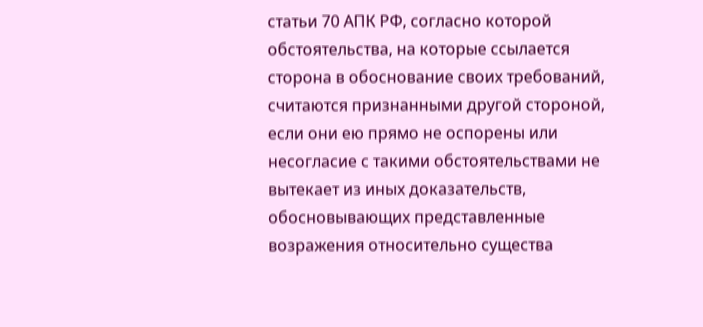статьи 70 АПК РФ, согласно которой обстоятельства, на которые ссылается сторона в обоснование своих требований, считаются признанными другой стороной, если они ею прямо не оспорены или несогласие с такими обстоятельствами не вытекает из иных доказательств, обосновывающих представленные возражения относительно существа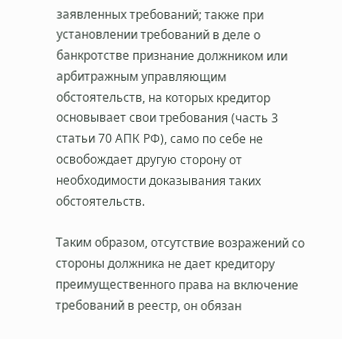заявленных требований; также при установлении требований в деле о банкротстве признание должником или арбитражным управляющим обстоятельств, на которых кредитор основывает свои требования (часть 3 статьи 70 АПК РФ), само по себе не освобождает другую сторону от необходимости доказывания таких обстоятельств.

Таким образом, отсутствие возражений со стороны должника не дает кредитору преимущественного права на включение требований в реестр, он обязан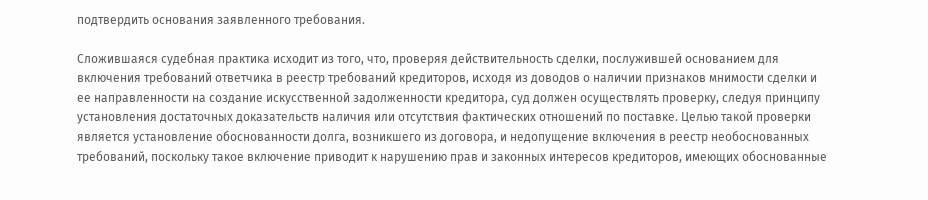подтвердить основания заявленного требования.

Сложившаяся судебная практика исходит из того, что, проверяя действительность сделки, послужившей основанием для включения требований ответчика в реестр требований кредиторов, исходя из доводов о наличии признаков мнимости сделки и ее направленности на создание искусственной задолженности кредитора, суд должен осуществлять проверку, следуя принципу установления достаточных доказательств наличия или отсутствия фактических отношений по поставке. Целью такой проверки является установление обоснованности долга, возникшего из договора, и недопущение включения в реестр необоснованных требований, поскольку такое включение приводит к нарушению прав и законных интересов кредиторов, имеющих обоснованные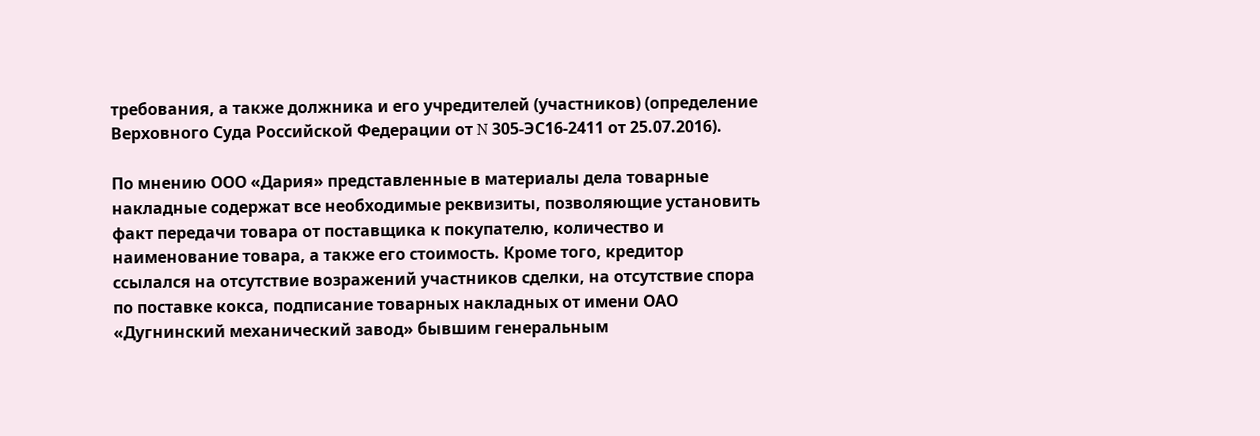требования, а также должника и его учредителей (участников) (определение Верховного Суда Российской Федерации от N 305-ЭС16-2411 от 25.07.2016).

По мнению ООО «Дария» представленные в материалы дела товарные накладные содержат все необходимые реквизиты, позволяющие установить факт передачи товара от поставщика к покупателю, количество и наименование товара, а также его стоимость. Кроме того, кредитор ссылался на отсутствие возражений участников сделки, на отсутствие спора по поставке кокса, подписание товарных накладных от имени ОАО «Дугнинский механический завод» бывшим генеральным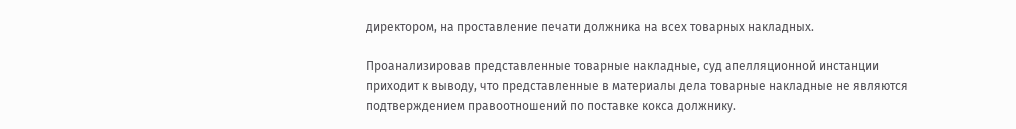директором, на проставление печати должника на всех товарных накладных.

Проанализировав представленные товарные накладные, суд апелляционной инстанции приходит к выводу, что представленные в материалы дела товарные накладные не являются подтверждением правоотношений по поставке кокса должнику.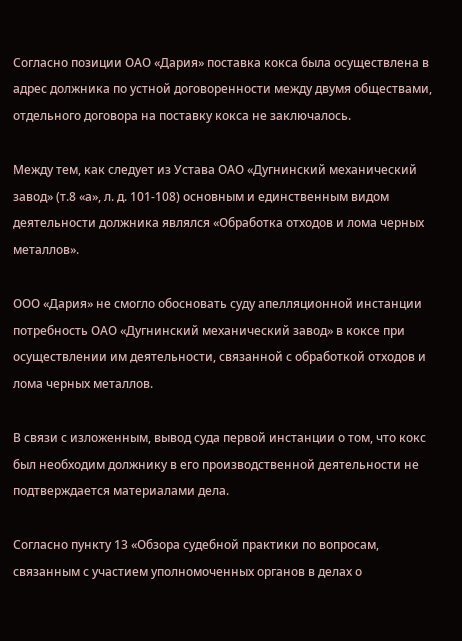Согласно позиции ОАО «Дария» поставка кокса была осуществлена в адрес должника по устной договоренности между двумя обществами, отдельного договора на поставку кокса не заключалось.

Между тем, как следует из Устава ОАО «Дугнинский механический завод» (т.8 «а», л. д. 101-108) основным и единственным видом деятельности должника являлся «Обработка отходов и лома черных металлов».

ООО «Дария» не смогло обосновать суду апелляционной инстанции потребность ОАО «Дугнинский механический завод» в коксе при осуществлении им деятельности, связанной с обработкой отходов и лома черных металлов.

В связи с изложенным, вывод суда первой инстанции о том, что кокс был необходим должнику в его производственной деятельности не подтверждается материалами дела.

Согласно пункту 13 «Обзора судебной практики по вопросам, связанным с участием уполномоченных органов в делах о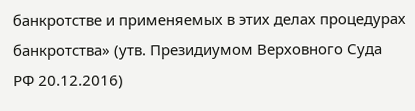банкротстве и применяемых в этих делах процедурах банкротства» (утв. Президиумом Верховного Суда РФ 20.12.2016)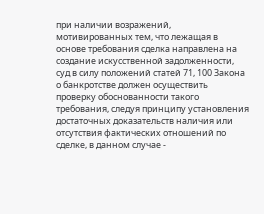при наличии возражений, мотивированных тем, что лежащая в основе требования сделка направлена на создание искусственной задолженности, суд в силу положений статей 71, 100 Закона о банкротстве должен осуществить проверку обоснованности такого требования, следуя принципу установления достаточных доказательств наличия или отсутствия фактических отношений по сделке, в данном случае -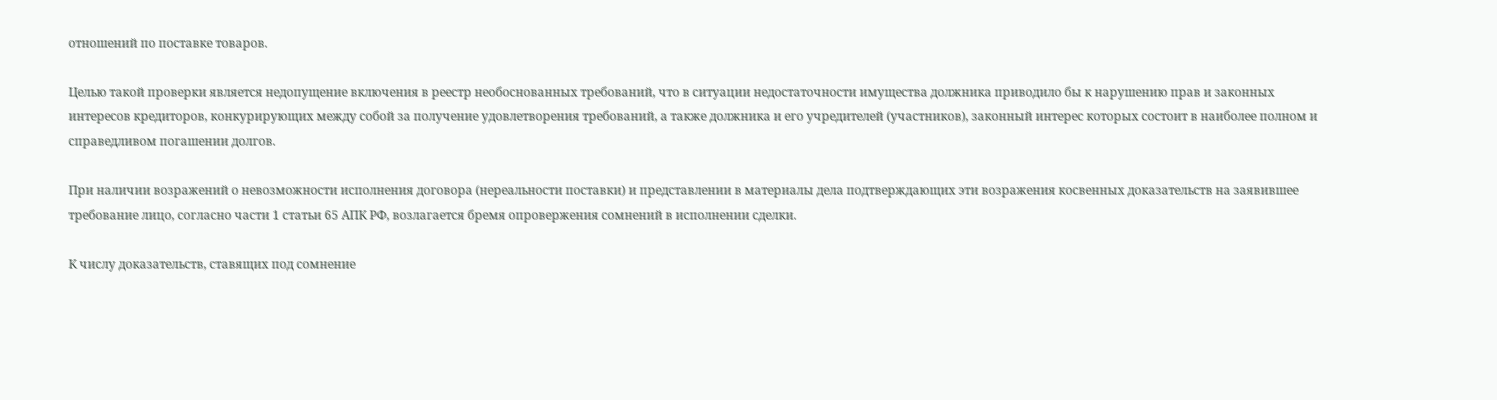отношений по поставке товаров.

Целью такой проверки является недопущение включения в реестр необоснованных требований, что в ситуации недостаточности имущества должника приводило бы к нарушению прав и законных интересов кредиторов, конкурирующих между собой за получение удовлетворения требований, а также должника и его учредителей (участников), законный интерес которых состоит в наиболее полном и справедливом погашении долгов.

При наличии возражений о невозможности исполнения договора (нереальности поставки) и представлении в материалы дела подтверждающих эти возражения косвенных доказательств на заявившее требование лицо, согласно части 1 статьи 65 АПК РФ, возлагается бремя опровержения сомнений в исполнении сделки.

К числу доказательств, ставящих под сомнение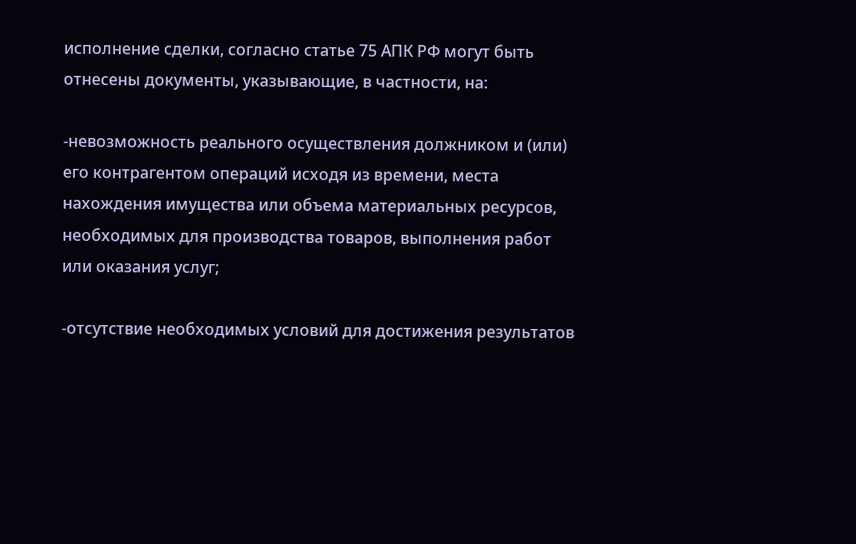исполнение сделки, согласно статье 75 АПК РФ могут быть отнесены документы, указывающие, в частности, на:

-невозможность реального осуществления должником и (или) его контрагентом операций исходя из времени, места нахождения имущества или объема материальных ресурсов, необходимых для производства товаров, выполнения работ или оказания услуг;

-отсутствие необходимых условий для достижения результатов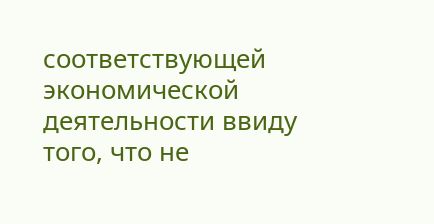соответствующей экономической деятельности ввиду того, что не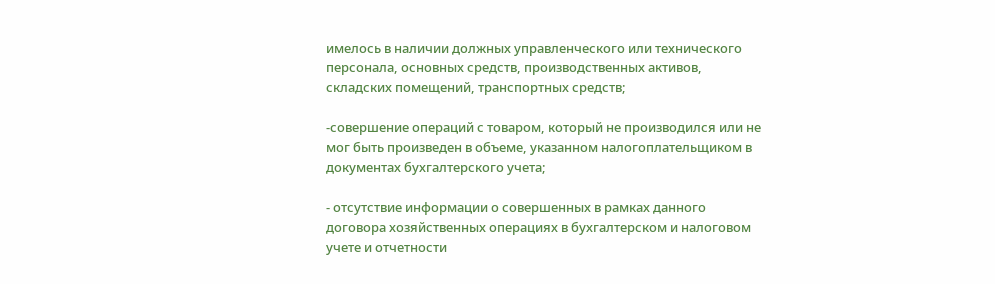имелось в наличии должных управленческого или технического персонала, основных средств, производственных активов, складских помещений, транспортных средств;

-совершение операций с товаром, который не производился или не мог быть произведен в объеме, указанном налогоплательщиком в документах бухгалтерского учета;

- отсутствие информации о совершенных в рамках данного договора хозяйственных операциях в бухгалтерском и налоговом учете и отчетности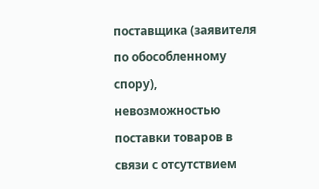поставщика (заявителя по обособленному спору), невозможностью поставки товаров в связи с отсутствием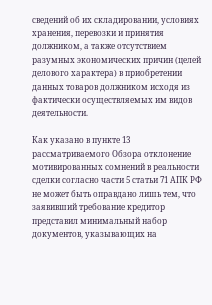сведений об их складировании, условиях хранения, перевозки и принятия должником, а также отсутствием разумных экономических причин (целей делового характера) в приобретении данных товаров должником исходя из фактически осуществляемых им видов деятельности.

Как указано в пункте 13 рассматриваемого Обзора отклонение мотивированных сомнений в реальности сделки согласно части 5 статьи 71 АПК РФ не может быть оправдано лишь тем, что заявивший требование кредитор представил минимальный набор документов, указывающих на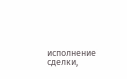исполнение сделки,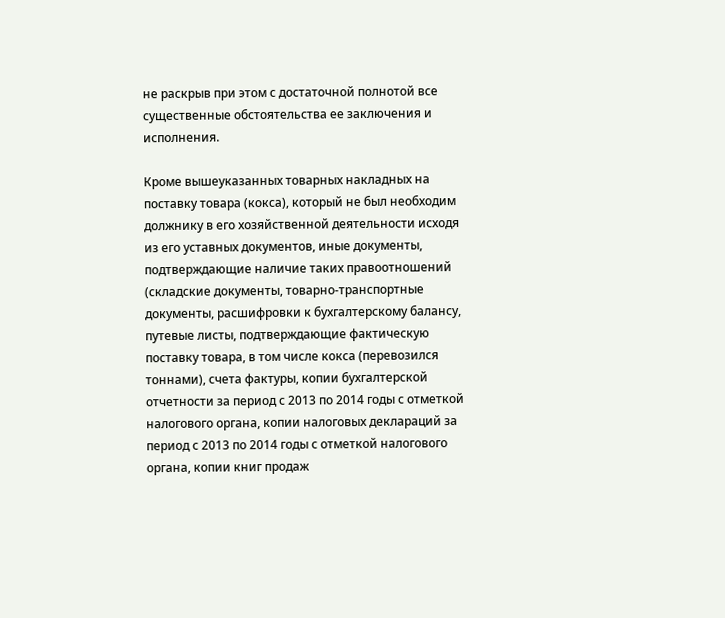не раскрыв при этом с достаточной полнотой все существенные обстоятельства ее заключения и исполнения.

Кроме вышеуказанных товарных накладных на поставку товара (кокса), который не был необходим должнику в его хозяйственной деятельности исходя из его уставных документов, иные документы, подтверждающие наличие таких правоотношений (складские документы, товарно-транспортные документы, расшифровки к бухгалтерскому балансу, путевые листы, подтверждающие фактическую поставку товара, в том числе кокса (перевозился тоннами), счета фактуры, копии бухгалтерской отчетности за период с 2013 по 2014 годы с отметкой налогового органа, копии налоговых деклараций за период с 2013 по 2014 годы с отметкой налогового органа, копии книг продаж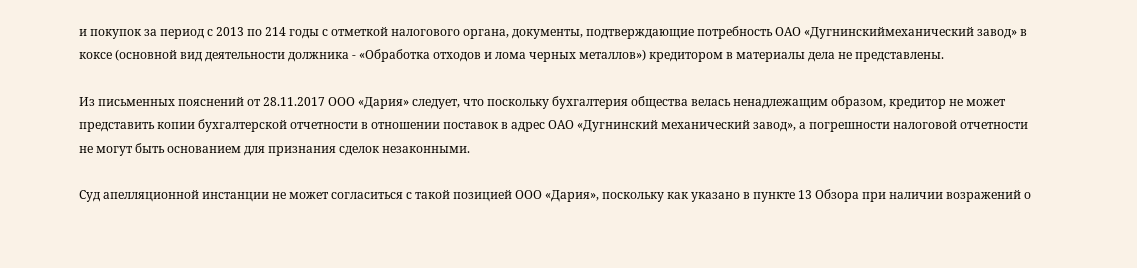и покупок за период с 2013 по 214 годы с отметкой налогового органа, документы, подтверждающие потребность ОАО «Дугнинскиймеханический завод» в коксе (основной вид деятельности должника - «Обработка отходов и лома черных металлов») кредитором в материалы дела не представлены.

Из письменных пояснений от 28.11.2017 ООО «Дария» следует, что поскольку бухгалтерия общества велась ненадлежащим образом, кредитор не может представить копии бухгалтерской отчетности в отношении поставок в адрес ОАО «Дугнинский механический завод», а погрешности налоговой отчетности не могут быть основанием для признания сделок незаконными.

Суд апелляционной инстанции не может согласиться с такой позицией ООО «Дария», поскольку как указано в пункте 13 Обзора при наличии возражений о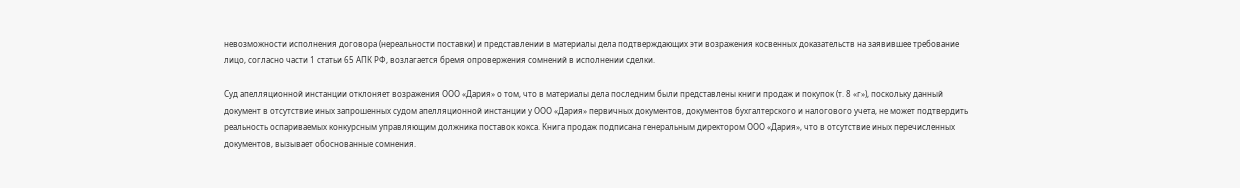невозможности исполнения договора (нереальности поставки) и представлении в материалы дела подтверждающих эти возражения косвенных доказательств на заявившее требование лицо, согласно части 1 статьи 65 АПК РФ, возлагается бремя опровержения сомнений в исполнении сделки.

Суд апелляционной инстанции отклоняет возражения ООО «Дария» о том, что в материалы дела последним были представлены книги продаж и покупок (т. 8 «г»), поскольку данный документ в отсутствие иных запрошенных судом апелляционной инстанции у ООО «Дария» первичных документов, документов бухгалтерского и налогового учета, не может подтвердить реальность оспариваемых конкурсным управляющим должника поставок кокса. Книга продаж подписана генеральным директором ООО «Дария», что в отсутствие иных перечисленных документов, вызывает обоснованные сомнения.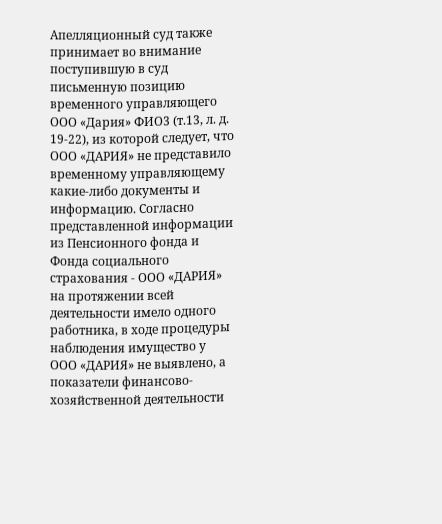Апелляционный суд также принимает во внимание поступившую в суд письменную позицию временного управляющего ООО «Дария» ФИО3 (т.13, л. д. 19-22), из которой следует, что ООО «ДАРИЯ» не представило временному управляющему какие-либо документы и информацию. Согласно представленной информации из Пенсионного фонда и Фонда социального страхования - ООО «ДАРИЯ» на протяжении всей деятельности имело одного работника, в ходе процедуры наблюдения имущество у ООО «ДАРИЯ» не выявлено, а показатели финансово-хозяйственной деятельности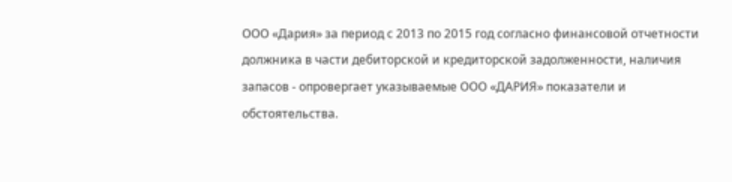ООО «Дария» за период с 2013 по 2015 год согласно финансовой отчетности должника в части дебиторской и кредиторской задолженности, наличия запасов - опровергает указываемые ООО «ДАРИЯ» показатели и обстоятельства.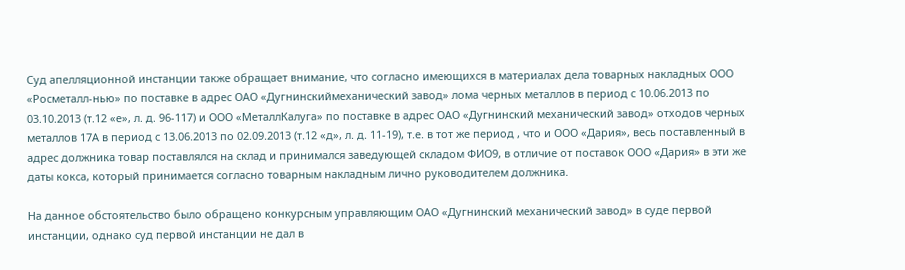Суд апелляционной инстанции также обращает внимание, что согласно имеющихся в материалах дела товарных накладных ООО «Росметалл-нью» по поставке в адрес ОАО «Дугнинскиймеханический завод» лома черных металлов в период с 10.06.2013 по 03.10.2013 (т.12 «е», л. д. 96-117) и ООО «МеталлКалуга» по поставке в адрес ОАО «Дугнинский механический завод» отходов черных металлов 17А в период с 13.06.2013 по 02.09.2013 (т.12 «д», л. д. 11-19), т.е. в тот же период , что и ООО «Дария», весь поставленный в адрес должника товар поставлялся на склад и принимался заведующей складом ФИО9, в отличие от поставок ООО «Дария» в эти же даты кокса, который принимается согласно товарным накладным лично руководителем должника.

На данное обстоятельство было обращено конкурсным управляющим ОАО «Дугнинский механический завод» в суде первой инстанции, однако суд первой инстанции не дал в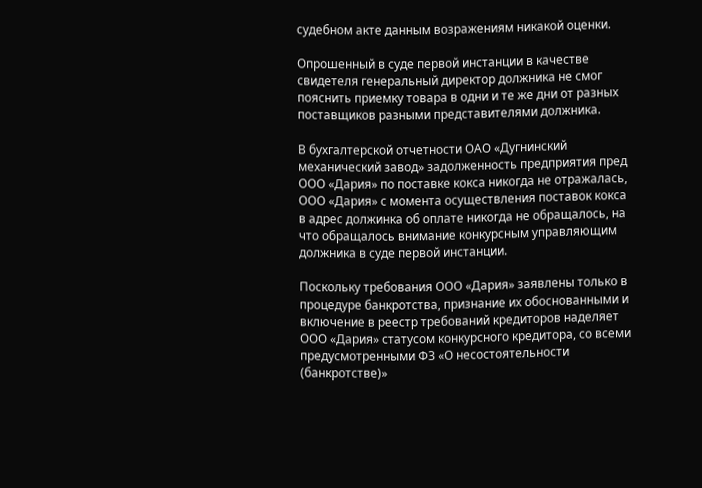судебном акте данным возражениям никакой оценки.

Опрошенный в суде первой инстанции в качестве свидетеля генеральный директор должника не смог пояснить приемку товара в одни и те же дни от разных поставщиков разными представителями должника.

В бухгалтерской отчетности ОАО «Дугнинский механический завод» задолженность предприятия пред ООО «Дария» по поставке кокса никогда не отражалась, ООО «Дария» с момента осуществления поставок кокса в адрес должинка об оплате никогда не обращалось, на что обращалось внимание конкурсным управляющим должника в суде первой инстанции.

Поскольку требования ООО «Дария» заявлены только в процедуре банкротства, признание их обоснованными и включение в реестр требований кредиторов наделяет ООО «Дария» статусом конкурсного кредитора, со всеми предусмотренными ФЗ «О несостоятельности (банкротстве)»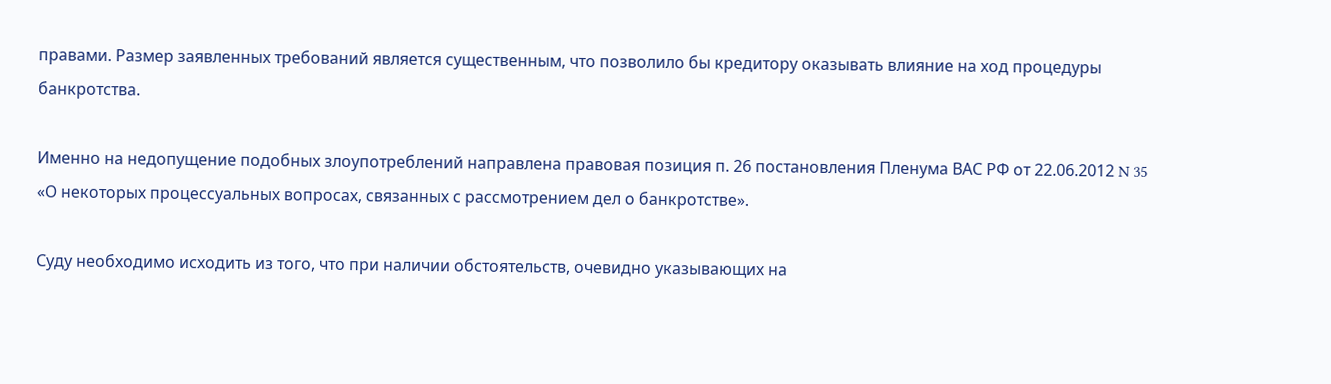правами. Размер заявленных требований является существенным, что позволило бы кредитору оказывать влияние на ход процедуры банкротства.

Именно на недопущение подобных злоупотреблений направлена правовая позиция п. 26 постановления Пленума ВАС РФ от 22.06.2012 N 35 «О некоторых процессуальных вопросах, связанных с рассмотрением дел о банкротстве».

Суду необходимо исходить из того, что при наличии обстоятельств, очевидно указывающих на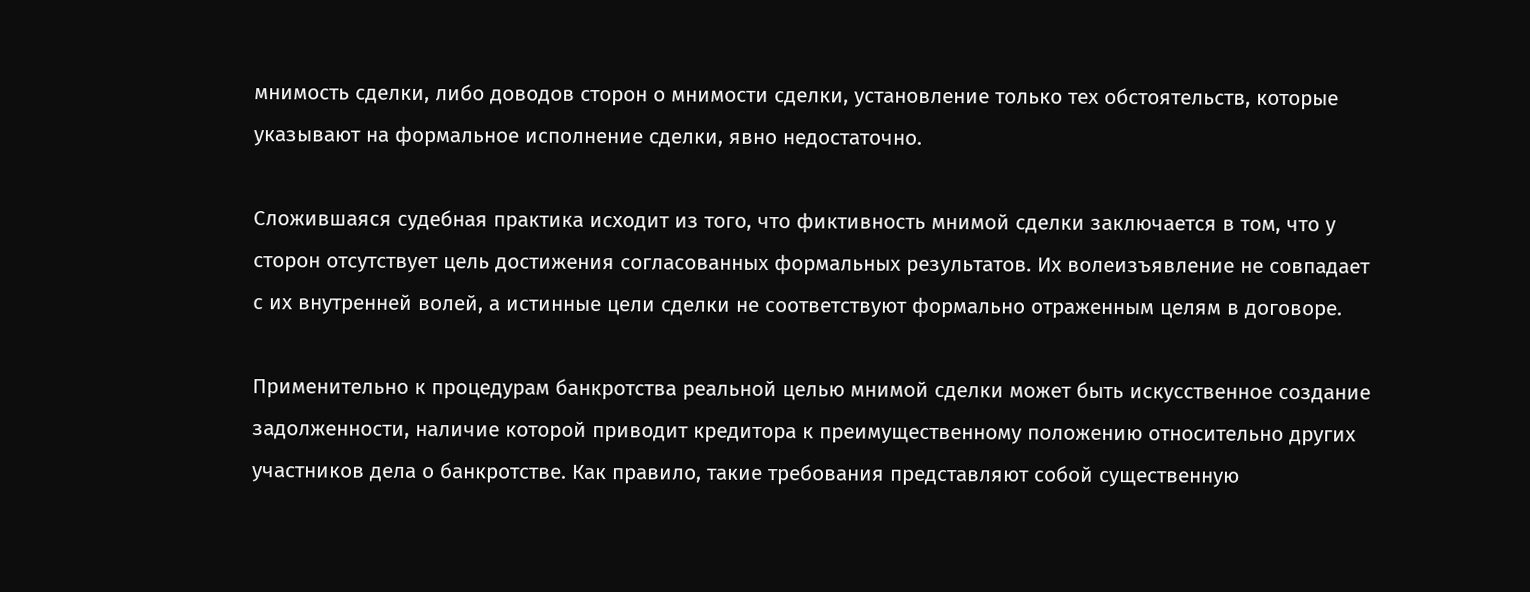мнимость сделки, либо доводов сторон о мнимости сделки, установление только тех обстоятельств, которые указывают на формальное исполнение сделки, явно недостаточно.

Сложившаяся судебная практика исходит из того, что фиктивность мнимой сделки заключается в том, что у сторон отсутствует цель достижения согласованных формальных результатов. Их волеизъявление не совпадает с их внутренней волей, а истинные цели сделки не соответствуют формально отраженным целям в договоре.

Применительно к процедурам банкротства реальной целью мнимой сделки может быть искусственное создание задолженности, наличие которой приводит кредитора к преимущественному положению относительно других участников дела о банкротстве. Как правило, такие требования представляют собой существенную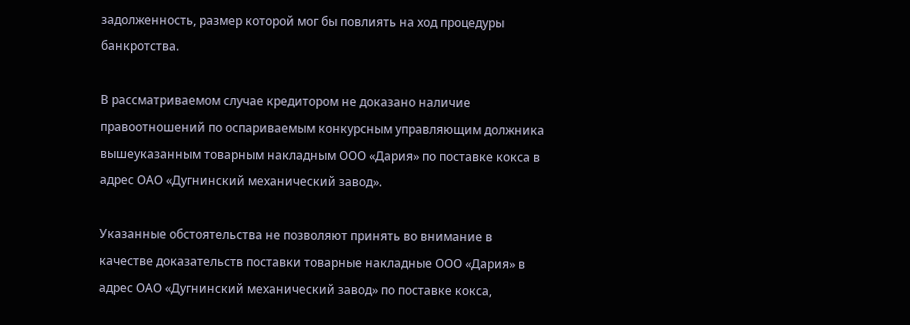задолженность, размер которой мог бы повлиять на ход процедуры банкротства.

В рассматриваемом случае кредитором не доказано наличие правоотношений по оспариваемым конкурсным управляющим должника вышеуказанным товарным накладным ООО «Дария» по поставке кокса в адрес ОАО «Дугнинский механический завод».

Указанные обстоятельства не позволяют принять во внимание в качестве доказательств поставки товарные накладные ООО «Дария» в адрес ОАО «Дугнинский механический завод» по поставке кокса,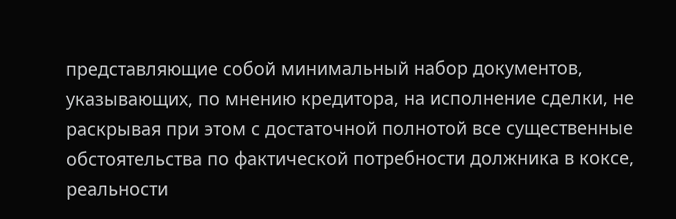представляющие собой минимальный набор документов, указывающих, по мнению кредитора, на исполнение сделки, не раскрывая при этом с достаточной полнотой все существенные обстоятельства по фактической потребности должника в коксе, реальности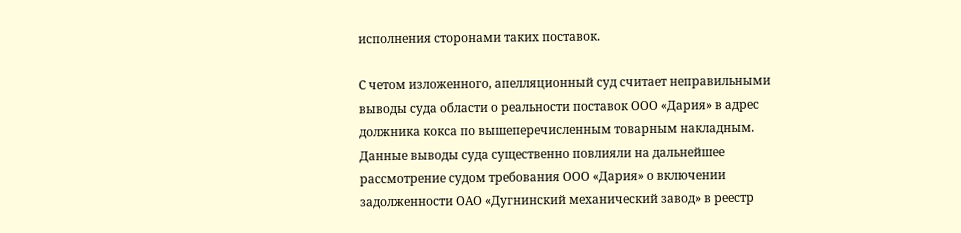исполнения сторонами таких поставок.

С четом изложенного, апелляционный суд считает неправильными выводы суда области о реальности поставок ООО «Дария» в адрес должника кокса по вышеперечисленным товарным накладным. Данные выводы суда существенно повлияли на дальнейшее рассмотрение судом требования ООО «Дария» о включении задолженности ОАО «Дугнинский механический завод» в реестр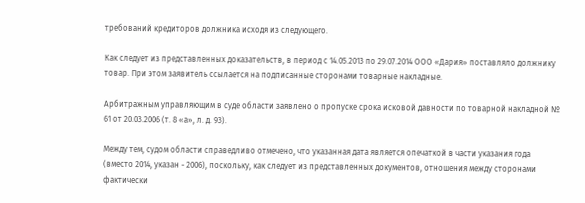требований кредиторов должника исходя из следующего.

Как следует из представленных доказательств, в период с 14.05.2013 по 29.07.2014 ООО «Дария» поставляло должнику товар. При этом заявитель ссылается на подписанные сторонами товарные накладные.

Арбитражным управляющим в суде области заявлено о пропуске срока исковой давности по товарной накладной № 61 от 20.03.2006 (т. 8 «а», л. д. 93).

Между тем, судом области справедливо отмечено, что указанная дата является опечаткой в части указания года (вместо 2014, указан - 2006), поскольку, как следует из представленных документов, отношения между сторонами фактически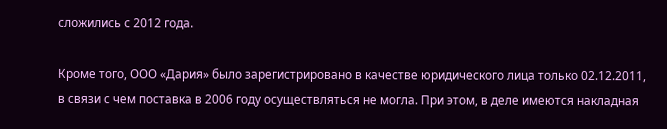сложились с 2012 года.

Кроме того, ООО «Дария» было зарегистрировано в качестве юридического лица только 02.12.2011, в связи с чем поставка в 2006 году осуществляться не могла. При этом, в деле имеются накладная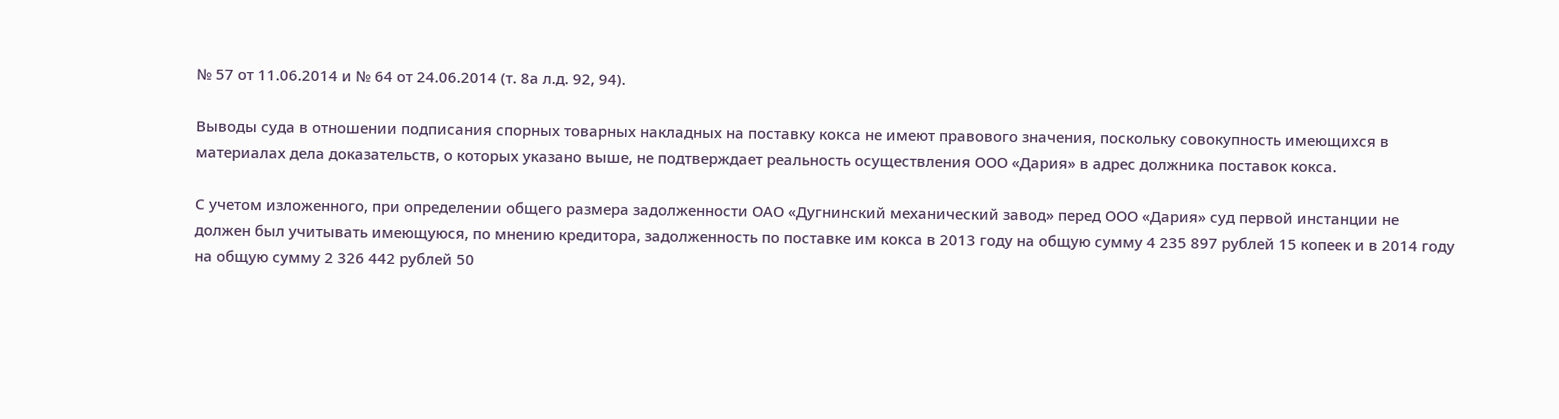№ 57 от 11.06.2014 и № 64 от 24.06.2014 (т. 8а л.д. 92, 94).

Выводы суда в отношении подписания спорных товарных накладных на поставку кокса не имеют правового значения, поскольку совокупность имеющихся в материалах дела доказательств, о которых указано выше, не подтверждает реальность осуществления ООО «Дария» в адрес должника поставок кокса.

С учетом изложенного, при определении общего размера задолженности ОАО «Дугнинский механический завод» перед ООО «Дария» суд первой инстанции не должен был учитывать имеющуюся, по мнению кредитора, задолженность по поставке им кокса в 2013 году на общую сумму 4 235 897 рублей 15 копеек и в 2014 году на общую сумму 2 326 442 рублей 50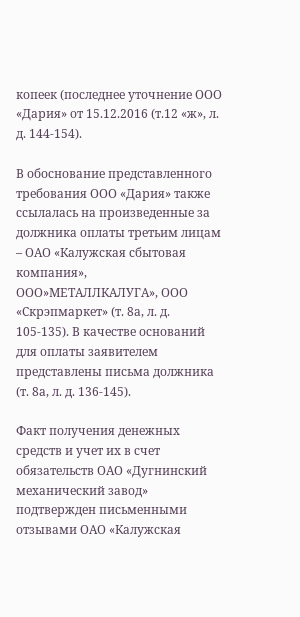копеек (последнее уточнение ООО «Дария» от 15.12.2016 (т.12 «ж», л. д. 144-154).

В обоснование представленного требования ООО «Дария» также ссылалась на произведенные за должника оплаты третьим лицам – ОАО «Калужская сбытовая компания», ООО»МЕТАЛЛКАЛУГА», ООО «Скрэпмаркет» (т. 8а, л. д. 105-135). В качестве оснований для оплаты заявителем представлены письма должника (т. 8а, л. д. 136-145).

Факт получения денежных средств и учет их в счет обязательств ОАО «Дугнинский механический завод» подтвержден письменными отзывами ОАО «Калужская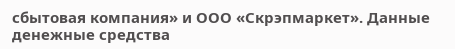сбытовая компания» и ООО «Скрэпмаркет». Данные денежные средства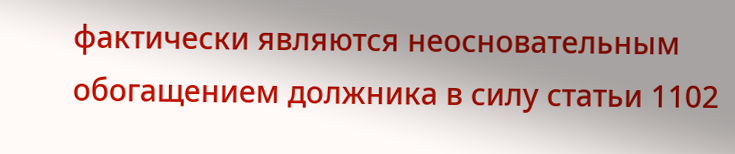фактически являются неосновательным обогащением должника в силу статьи 1102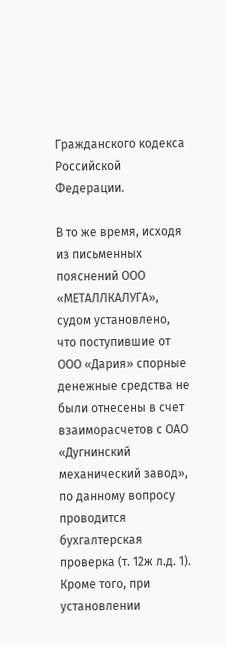Гражданского кодекса Российской Федерации.

В то же время, исходя из письменных пояснений ООО «МЕТАЛЛКАЛУГА», судом установлено, что поступившие от ООО «Дария» спорные денежные средства не были отнесены в счет взаиморасчетов с ОАО «Дугнинский механический завод», по данному вопросу проводится бухгалтерская проверка (т. 12ж л.д. 1). Кроме того, при установлении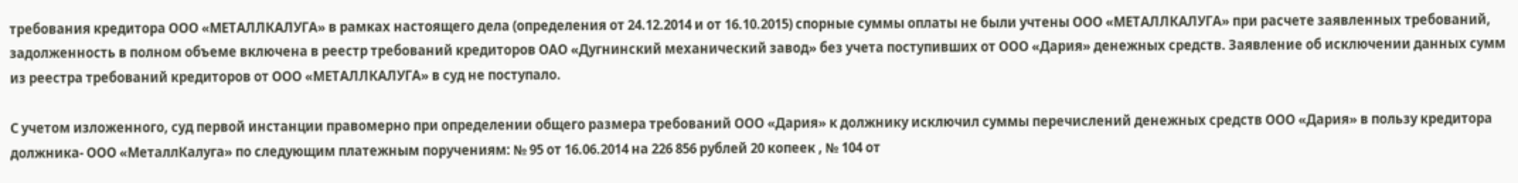требования кредитора ООО «МЕТАЛЛКАЛУГА» в рамках настоящего дела (определения от 24.12.2014 и от 16.10.2015) спорные суммы оплаты не были учтены ООО «МЕТАЛЛКАЛУГА» при расчете заявленных требований, задолженность в полном объеме включена в реестр требований кредиторов ОАО «Дугнинский механический завод» без учета поступивших от ООО «Дария» денежных средств. Заявление об исключении данных сумм из реестра требований кредиторов от ООО «МЕТАЛЛКАЛУГА» в суд не поступало.

С учетом изложенного, суд первой инстанции правомерно при определении общего размера требований ООО «Дария» к должнику исключил суммы перечислений денежных средств ООО «Дария» в пользу кредитора должника- ООО «МеталлКалуга» по следующим платежным поручениям: № 95 от 16.06.2014 на 226 856 рублей 20 копеек , № 104 от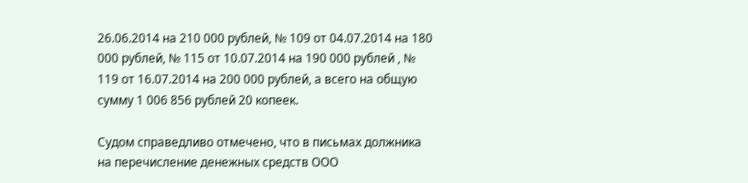26.06.2014 на 210 000 рублей, № 109 от 04.07.2014 на 180 000 рублей, № 115 от 10.07.2014 на 190 000 рублей , № 119 от 16.07.2014 на 200 000 рублей, а всего на общую сумму 1 006 856 рублей 20 копеек.

Судом справедливо отмечено, что в письмах должника на перечисление денежных средств ООО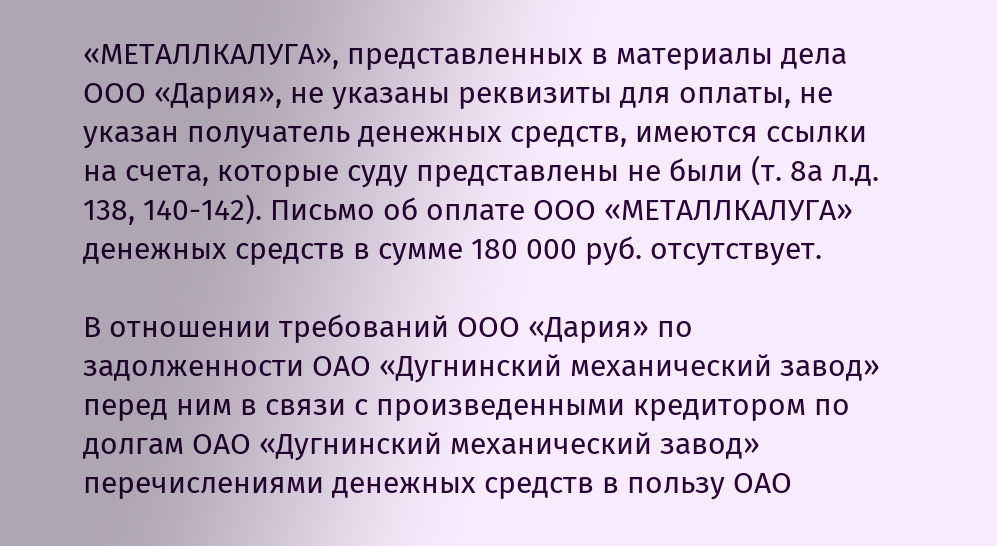«МЕТАЛЛКАЛУГА», представленных в материалы дела ООО «Дария», не указаны реквизиты для оплаты, не указан получатель денежных средств, имеются ссылки на счета, которые суду представлены не были (т. 8а л.д. 138, 140-142). Письмо об оплате ООО «МЕТАЛЛКАЛУГА» денежных средств в сумме 180 000 руб. отсутствует.

В отношении требований ООО «Дария» по задолженности ОАО «Дугнинский механический завод» перед ним в связи с произведенными кредитором по долгам ОАО «Дугнинский механический завод» перечислениями денежных средств в пользу ОАО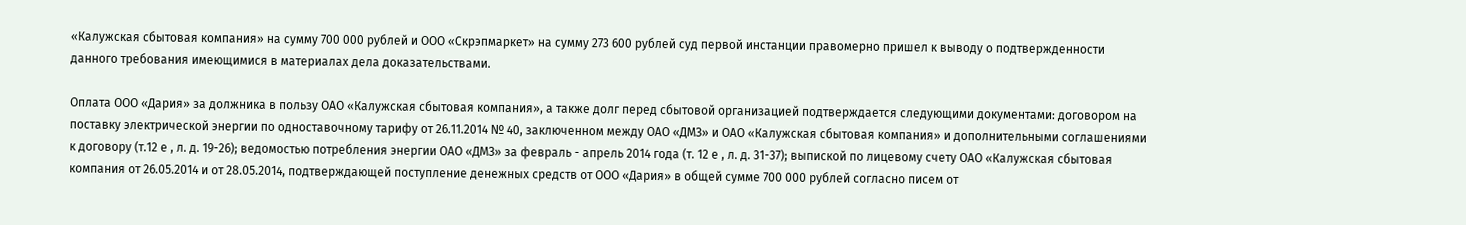«Калужская сбытовая компания» на сумму 700 000 рублей и ООО «Скрэпмаркет» на сумму 273 600 рублей суд первой инстанции правомерно пришел к выводу о подтвержденности данного требования имеющимися в материалах дела доказательствами.

Оплата ООО «Дария» за должника в пользу ОАО «Калужская сбытовая компания», а также долг перед сбытовой организацией подтверждается следующими документами: договором на поставку электрической энергии по одноставочному тарифу от 26.11.2014 № 40, заключенном между ОАО «ДМЗ» и ОАО «Калужская сбытовая компания» и дополнительными соглашениями к договору (т.12 е , л. д. 19-26); ведомостью потребления энергии ОАО «ДМЗ» за февраль - апрель 2014 года (т. 12 е , л. д. 31-37); выпиской по лицевому счету ОАО «Калужская сбытовая компания от 26.05.2014 и от 28.05.2014, подтверждающей поступление денежных средств от ООО «Дария» в общей сумме 700 000 рублей согласно писем от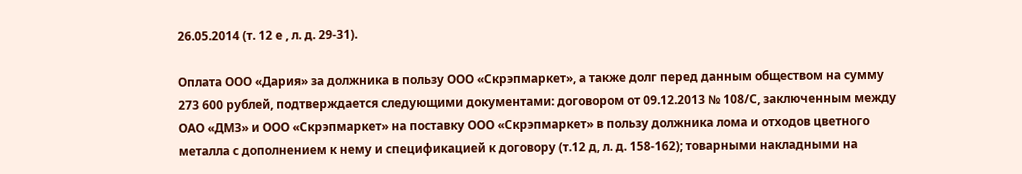26.05.2014 (т. 12 е , л. д. 29-31).

Оплата ООО «Дария» за должника в пользу ООО «Скрэпмаркет», а также долг перед данным обществом на сумму 273 600 рублей, подтверждается следующими документами: договором от 09.12.2013 № 108/С, заключенным между ОАО «ДМЗ» и ООО «Скрэпмаркет» на поставку ООО «Скрэпмаркет» в пользу должника лома и отходов цветного металла с дополнением к нему и спецификацией к договору (т.12 д, л. д. 158-162); товарными накладными на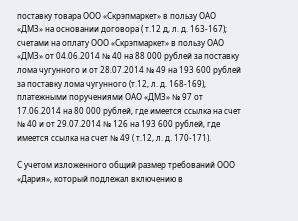поставку товара ООО «Скрэпмаркет» в пользу ОАО «ДМЗ» на основании договора ( т.12 д, л. д. 163-167); счетами на оплату ООО «Скрэпмаркет» в пользу ОАО «ДМЗ» от 04.06.2014 № 40 на 88 000 рублей за поставку лома чугунного и от 28.07.2014 № 49 на 193 600 рублей за поставку лома чугунного (т.12, л. д. 168-169), платежными поручениями ОАО «ДМЗ» № 97 от 17.06.2014 на 80 000 рублей, где имеется ссылка на счет № 40 и от 29.07.2014 № 126 на 193 600 рублей, где имеется ссылка на счет № 49 ( т.12, л. д. 170-171).

С учетом изложенного общий размер требований ООО «Дария», который подлежал включению в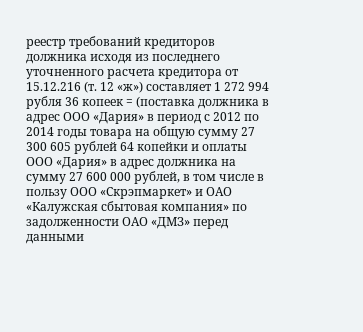реестр требований кредиторов должника исходя из последнего уточненного расчета кредитора от 15.12.216 (т. 12 «ж») составляет 1 272 994 рубля 36 копеек = (поставка должника в адрес ООО «Дария» в период с 2012 по 2014 годы товара на общую сумму 27 300 605 рублей 64 копейки и оплаты ООО «Дария» в адрес должника на сумму 27 600 000 рублей, в том числе в пользу ООО «Скрэпмаркет» и ОАО «Калужская сбытовая компания» по задолженности ОАО «ДМЗ» перед данными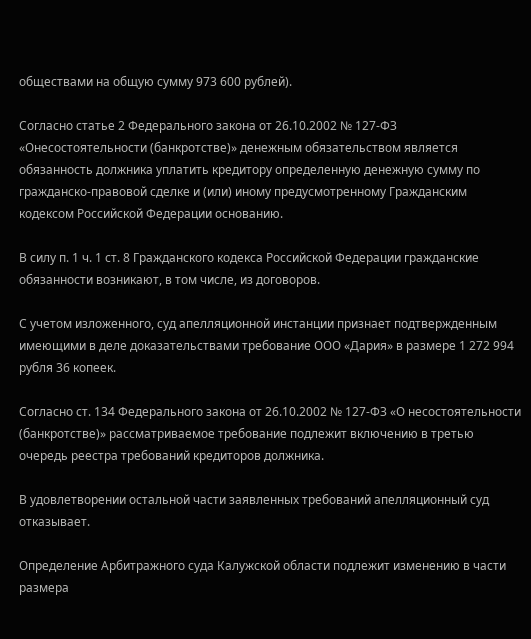обществами на общую сумму 973 600 рублей).

Согласно статье 2 Федерального закона от 26.10.2002 № 127-ФЗ «Онесостоятельности (банкротстве)» денежным обязательством является обязанность должника уплатить кредитору определенную денежную сумму по гражданско-правовой сделке и (или) иному предусмотренному Гражданским кодексом Российской Федерации основанию.

В силу п. 1 ч. 1 ст. 8 Гражданского кодекса Российской Федерации гражданские обязанности возникают, в том числе, из договоров.

С учетом изложенного, суд апелляционной инстанции признает подтвержденным имеющими в деле доказательствами требование ООО «Дария» в размере 1 272 994 рубля 36 копеек.

Согласно ст. 134 Федерального закона от 26.10.2002 № 127-ФЗ «О несостоятельности (банкротстве)» рассматриваемое требование подлежит включению в третью очередь реестра требований кредиторов должника.

В удовлетворении остальной части заявленных требований апелляционный суд отказывает.

Определение Арбитражного суда Калужской области подлежит изменению в части размера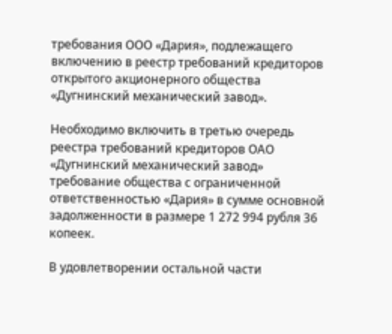требования ООО «Дария», подлежащего включению в реестр требований кредиторов открытого акционерного общества «Дугнинский механический завод».

Необходимо включить в третью очередь реестра требований кредиторов ОАО «Дугнинский механический завод» требование общества с ограниченной ответственностью «Дария» в сумме основной задолженности в размере 1 272 994 рубля 36 копеек.

В удовлетворении остальной части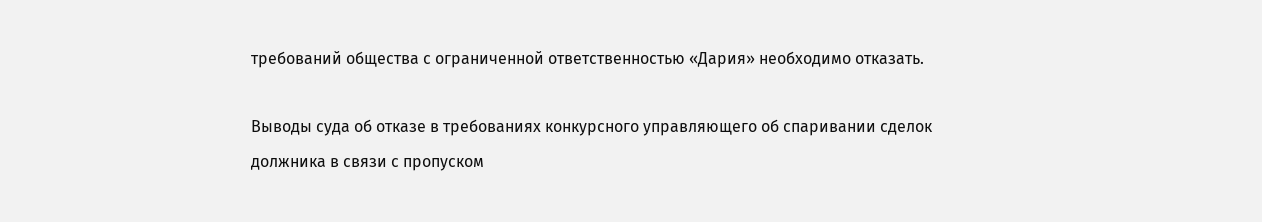требований общества с ограниченной ответственностью «Дария» необходимо отказать.

Выводы суда об отказе в требованиях конкурсного управляющего об спаривании сделок должника в связи с пропуском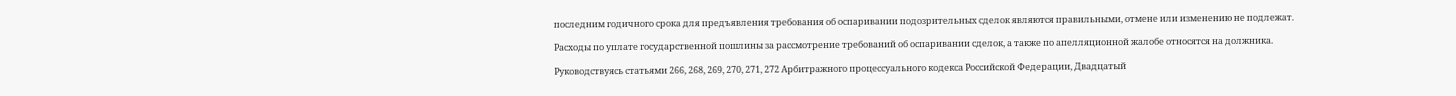последним годичного срока для предъявления требования об оспаривании подозрительных сделок являются правильными, отмене или изменению не подлежат.

Расходы по уплате государственной пошлины за рассмотрение требований об оспаривании сделок, а также по апелляционной жалобе относятся на должника.

Руководствуясь статьями 266, 268, 269, 270, 271, 272 Арбитражного процессуального кодекса Российской Федерации, Двадцатый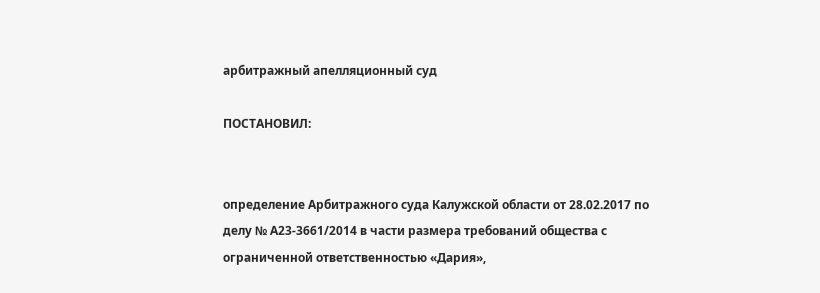арбитражный апелляционный суд

ПОСТАНОВИЛ:


определение Арбитражного суда Калужской области от 28.02.2017 по делу № А23-3661/2014 в части размера требований общества с ограниченной ответственностью «Дария»,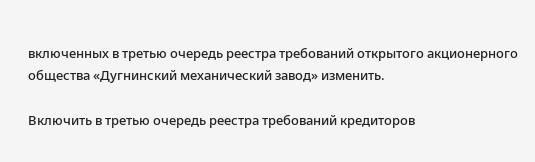включенных в третью очередь реестра требований открытого акционерного общества «Дугнинский механический завод» изменить.

Включить в третью очередь реестра требований кредиторов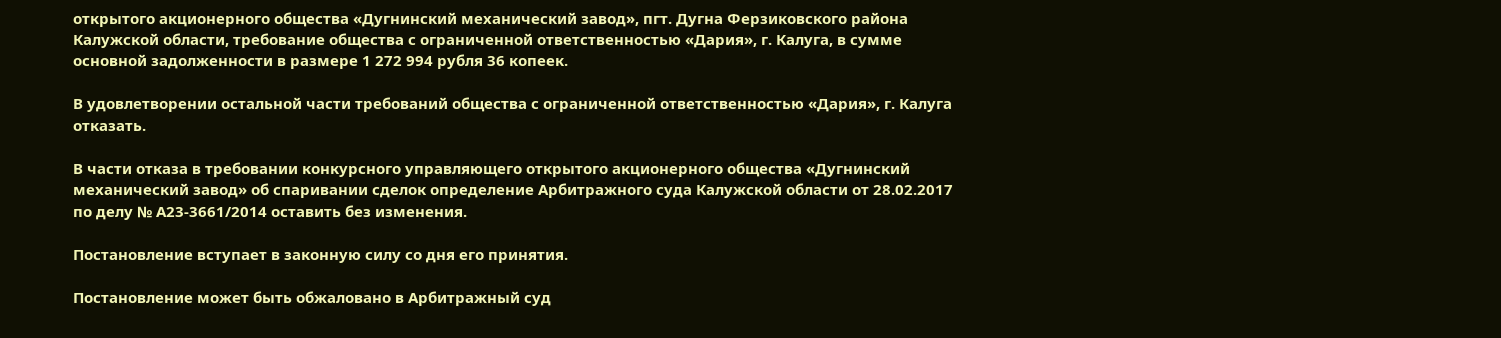открытого акционерного общества «Дугнинский механический завод», пгт. Дугна Ферзиковского района Калужской области, требование общества с ограниченной ответственностью «Дария», г. Калуга, в сумме основной задолженности в размере 1 272 994 рубля 36 копеек.

В удовлетворении остальной части требований общества с ограниченной ответственностью «Дария», г. Калуга отказать.

В части отказа в требовании конкурсного управляющего открытого акционерного общества «Дугнинский механический завод» об спаривании сделок определение Арбитражного суда Калужской области от 28.02.2017 по делу № А23-3661/2014 оставить без изменения.

Постановление вступает в законную силу со дня его принятия.

Постановление может быть обжаловано в Арбитражный суд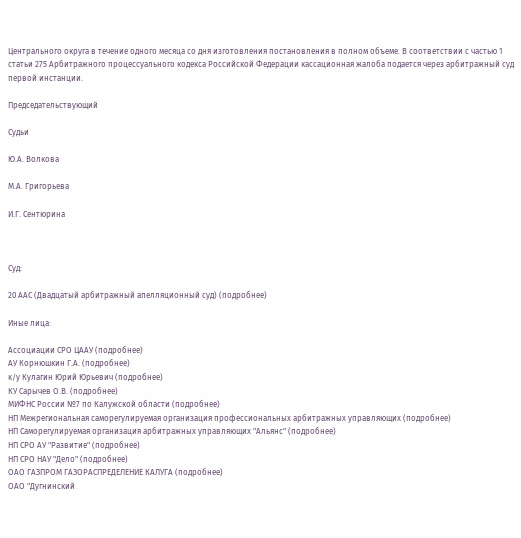Центрального округа в течение одного месяца со дня изготовления постановления в полном объеме. В соответствии с частью 1 статьи 275 Арбитражного процессуального кодекса Российской Федерации кассационная жалоба подается через арбитражный суд первой инстанции.

Председательствующий

Судьи

Ю.А. Волкова

М.А. Григорьева

И.Г. Сентюрина



Суд:

20 ААС (Двадцатый арбитражный апелляционный суд) (подробнее)

Иные лица:

Ассоциации СРО ЦААУ (подробнее)
АУ Корнюшкин Г.А. (подробнее)
к/у Кулагин Юрий Юрьевич (подробнее)
КУ Сарычев О.В. (подробнее)
МИФНС России №7 по Калужской области (подробнее)
НП Межрегиональная саморегулируемая организация профессиональных арбитражных управляющих (подробнее)
НП Саморегулируемая организация арбитражных управляющих "Альянс" (подробнее)
НП СРО АУ "Развитие" (подробнее)
НП СРО НАУ "Дело" (подробнее)
ОАО ГАЗПРОМ ГАЗОРАСПРЕДЕЛЕНИЕ КАЛУГА (подробнее)
ОАО "Дугнинский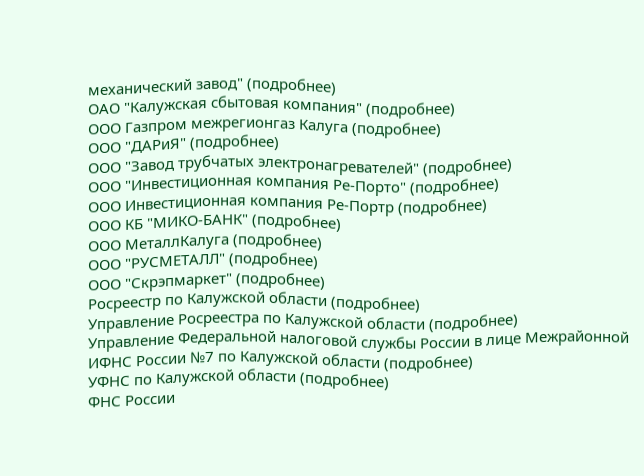механический завод" (подробнее)
ОАО "Калужская сбытовая компания" (подробнее)
ООО Газпром межрегионгаз Калуга (подробнее)
ООО "ДАРиЯ" (подробнее)
ООО "Завод трубчатых электронагревателей" (подробнее)
ООО "Инвестиционная компания Ре-Порто" (подробнее)
ООО Инвестиционная компания Ре-Портр (подробнее)
ООО КБ "МИКО-БАНК" (подробнее)
ООО МеталлКалуга (подробнее)
ООО "РУСМЕТАЛЛ" (подробнее)
ООО "Скрэпмаркет" (подробнее)
Росреестр по Калужской области (подробнее)
Управление Росреестра по Калужской области (подробнее)
Управление Федеральной налоговой службы России в лице Межрайонной ИФНС России №7 по Калужской области (подробнее)
УФНС по Калужской области (подробнее)
ФНС России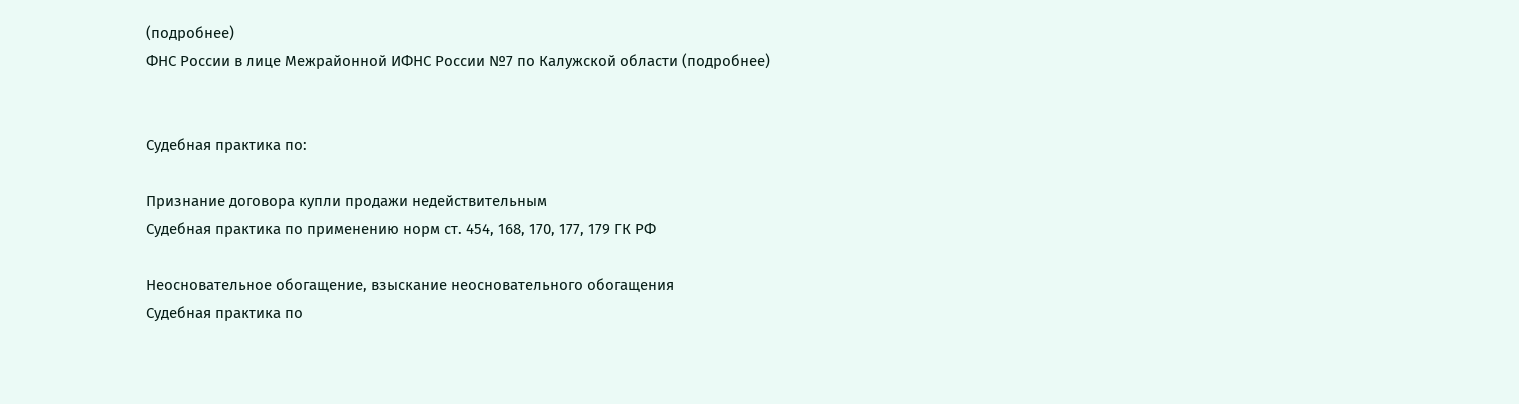(подробнее)
ФНС России в лице Межрайонной ИФНС России №7 по Калужской области (подробнее)


Судебная практика по:

Признание договора купли продажи недействительным
Судебная практика по применению норм ст. 454, 168, 170, 177, 179 ГК РФ

Неосновательное обогащение, взыскание неосновательного обогащения
Судебная практика по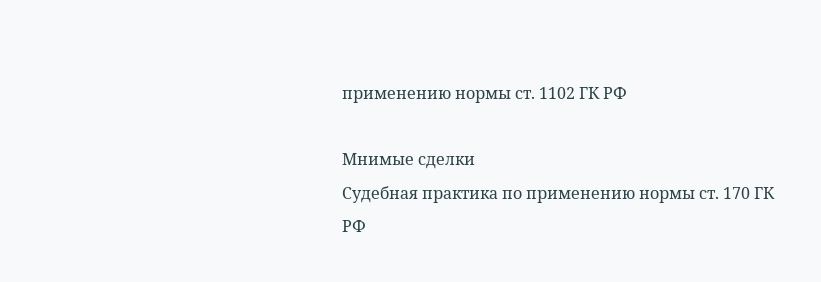применению нормы ст. 1102 ГК РФ

Мнимые сделки
Судебная практика по применению нормы ст. 170 ГК РФ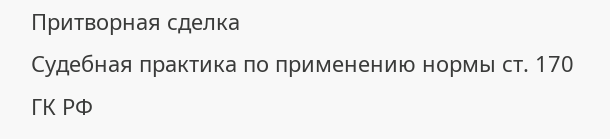Притворная сделка
Судебная практика по применению нормы ст. 170 ГК РФ